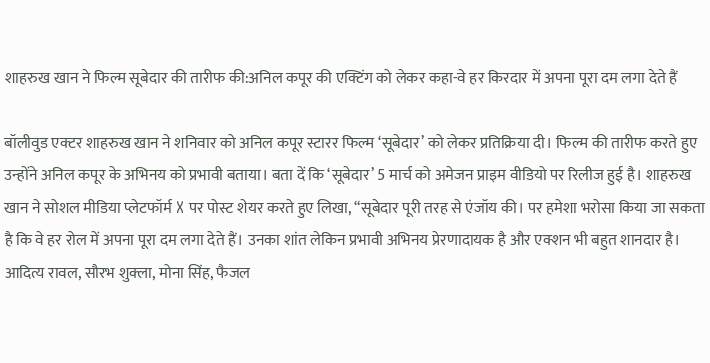शाहरुख खान ने फिल्म सूबेदार की तारीफ की:अनिल कपूर की एक्टिंग को लेकर कहा-वे हर किरदार में अपना पूरा दम लगा देते हैं

बॉलीवुड एक्टर शाहरुख खान ने शनिवार को अनिल कपूर स्टारर फिल्म ‘सूबेदार’ को लेकर प्रतिक्रिया दी। फिल्म की तारीफ करते हुए उन्होंने अनिल कपूर के अभिनय को प्रभावी बताया। बता दें कि ‘सूबेदार’ 5 मार्च को अमेजन प्राइम वीडियो पर रिलीज हुई है। शाहरुख खान ने सोशल मीडिया प्लेटफॉर्म X पर पोस्ट शेयर करते हुए लिखा, “सूबेदार पूरी तरह से एंजॉय की। पर हमेशा भरोसा किया जा सकता है कि वे हर रोल में अपना पूरा दम लगा देते हैं। उनका शांत लेकिन प्रभावी अभिनय प्रेरणादायक है और एक्शन भी बहुत शानदार है। आदित्य रावल, सौरभ शुक्ला, मोना सिंह, फैजल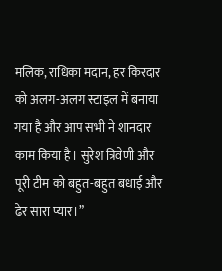मलिक, राधिका मदान, हर किरदार को अलग-अलग स्टाइल में बनाया गया है और आप सभी ने शानदार काम किया है। सुरेश त्रिवेणी और पूरी टीम को बहुत-बहुत बधाई और ढेर सारा प्यार।”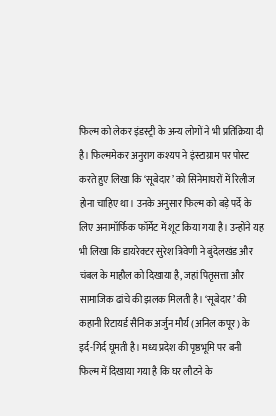फिल्म को लेकर इंडस्ट्री के अन्य लोगों ने भी प्रतिक्रिया दी है। फिल्ममेकर अनुराग कश्यप ने इंस्टाग्राम पर पोस्ट करते हुए लिखा कि ‘सूबेदार’ को सिनेमाघरों में रिलीज होना चाहिए था। उनके अनुसार फिल्म को बड़े पर्दे के लिए अनामॉर्फिक फॉर्मेट में शूट किया गया है। उन्होंने यह भी लिखा कि डायरेक्टर सुरेश त्रिवेणी ने बुंदेलखंड और चंबल के माहौल को दिखाया है, जहां पितृसत्ता और सामाजिक ढांचे की झलक मिलती है। ‘सूबेदार’ की कहानी रिटायर्ड सैनिक अर्जुन मौर्य (अनिल कपूर) के इर्द-गिर्द घूमती है। मध्य प्रदेश की पृष्ठभूमि पर बनी फिल्म में दिखाया गया है कि घर लौटने के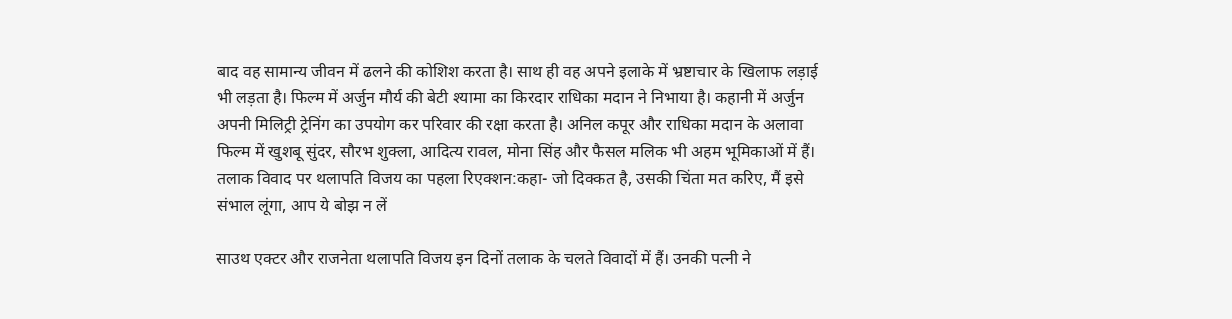बाद वह सामान्य जीवन में ढलने की कोशिश करता है। साथ ही वह अपने इलाके में भ्रष्टाचार के खिलाफ लड़ाई भी लड़ता है। फिल्म में अर्जुन मौर्य की बेटी श्यामा का किरदार राधिका मदान ने निभाया है। कहानी में अर्जुन अपनी मिलिट्री ट्रेनिंग का उपयोग कर परिवार की रक्षा करता है। अनिल कपूर और राधिका मदान के अलावा फिल्म में खुशबू सुंदर, सौरभ शुक्ला, आदित्य रावल, मोना सिंह और फैसल मलिक भी अहम भूमिकाओं में हैं।
तलाक विवाद पर थलापति विजय का पहला रिएक्शन:कहा- जो दिक्कत है, उसकी चिंता मत करिए, मैं इसे संभाल लूंगा, आप ये बोझ न लें

साउथ एक्टर और राजनेता थलापति विजय इन दिनों तलाक के चलते विवादों में हैं। उनकी पत्नी ने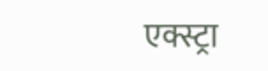एक्स्ट्रा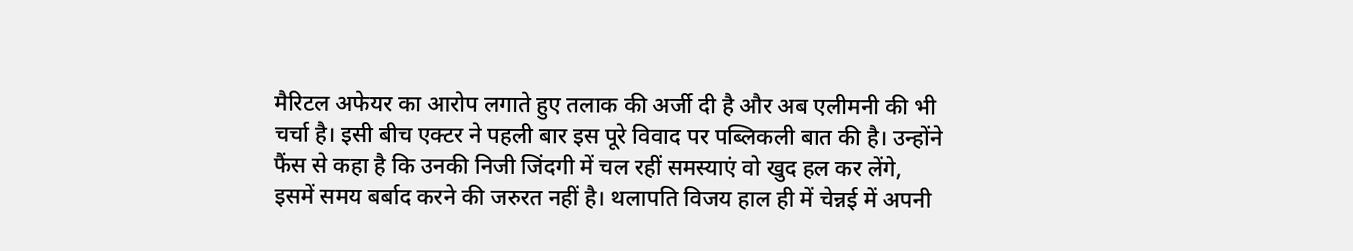मैरिटल अफेयर का आरोप लगाते हुए तलाक की अर्जी दी है और अब एलीमनी की भी चर्चा है। इसी बीच एक्टर ने पहली बार इस पूरे विवाद पर पब्लिकली बात की है। उन्होंने फैंस से कहा है कि उनकी निजी जिंदगी में चल रहीं समस्याएं वो खुद हल कर लेंगे, इसमें समय बर्बाद करने की जरुरत नहीं है। थलापति विजय हाल ही में चेन्नई में अपनी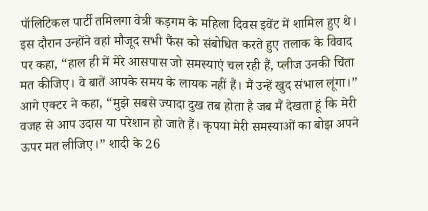पॉलिटिकल पार्टी तमिलगा वेत्री कड़गम के महिला दिवस इवेंट में शामिल हुए थे। इस दौरान उन्होंने वहां मौजूद सभी फैंस को संबोधित करते हुए तलाक के विवाद पर कहा, “हाल ही में मेरे आसपास जो समस्याएं चल रही हैं, प्लीज उनकी चिंता मत कीजिए। वे बातें आपके समय के लायक नहीं हैं। मैं उन्हें खुद संभाल लूंगा।” आगे एक्टर ने कहा, “मुझे सबसे ज्यादा दुख तब होता है जब मैं देखता हूं कि मेरी वजह से आप उदास या परेशान हो जाते हैं। कृपया मेरी समस्याओं का बोझ अपने ऊपर मत लीजिए।” शादी के 26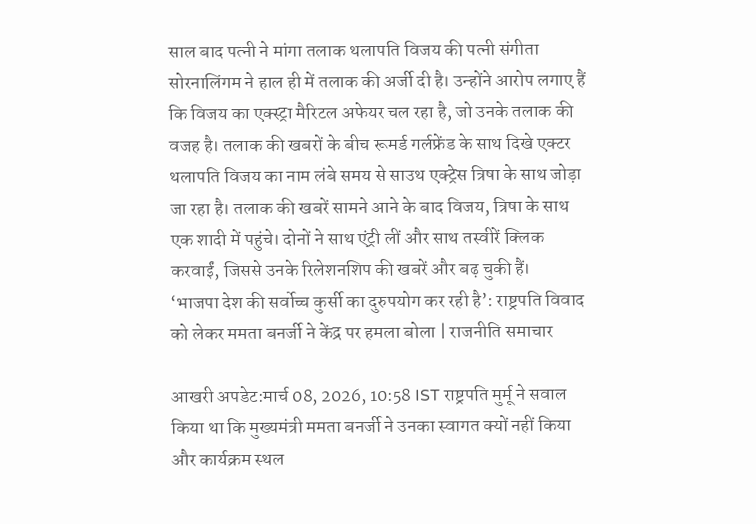साल बाद पत्नी ने मांगा तलाक थलापति विजय की पत्नी संगीता सोरनालिंगम ने हाल ही में तलाक की अर्जी दी है। उन्होंने आरोप लगाए हैं कि विजय का एक्स्ट्रा मैरिटल अफेयर चल रहा है, जो उनके तलाक की वजह है। तलाक की खबरों के बीच रूमर्ड गर्लफ्रेंड के साथ दिखे एक्टर थलापति विजय का नाम लंबे समय से साउथ एक्ट्रेस त्रिषा के साथ जोड़ा जा रहा है। तलाक की खबरें सामने आने के बाद विजय, त्रिषा के साथ एक शादी में पहुंचे। दोनों ने साथ एंट्री लीं और साथ तस्वीरें क्लिक करवाईं, जिससे उनके रिलेशनशिप की खबरें और बढ़ चुकी हैं।
‘भाजपा देश की सर्वोच्च कुर्सी का दुरुपयोग कर रही है’: राष्ट्रपति विवाद को लेकर ममता बनर्जी ने केंद्र पर हमला बोला | राजनीति समाचार

आखरी अपडेट:मार्च 08, 2026, 10:58 IST राष्ट्रपति मुर्मू ने सवाल किया था कि मुख्यमंत्री ममता बनर्जी ने उनका स्वागत क्यों नहीं किया और कार्यक्रम स्थल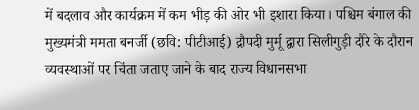में बदलाव और कार्यक्रम में कम भीड़ की ओर भी इशारा किया। पश्चिम बंगाल की मुख्यमंत्री ममता बनर्जी (छवि: पीटीआई) द्रौपदी मुर्मू द्वारा सिलीगुड़ी दौरे के दौरान व्यवस्थाओं पर चिंता जताए जाने के बाद राज्य विधानसभा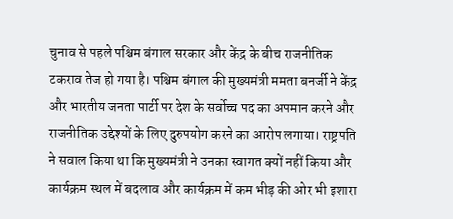चुनाव से पहले पश्चिम बंगाल सरकार और केंद्र के बीच राजनीतिक टकराव तेज हो गया है। पश्चिम बंगाल की मुख्यमंत्री ममता बनर्जी ने केंद्र और भारतीय जनता पार्टी पर देश के सर्वोच्च पद का अपमान करने और राजनीतिक उद्देश्यों के लिए दुरुपयोग करने का आरोप लगाया। राष्ट्रपति ने सवाल किया था कि मुख्यमंत्री ने उनका स्वागत क्यों नहीं किया और कार्यक्रम स्थल में बदलाव और कार्यक्रम में कम भीड़ की ओर भी इशारा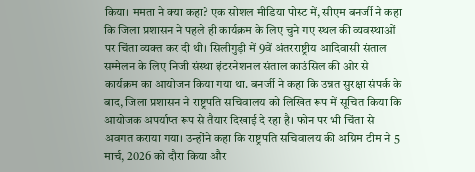किया। ममता ने क्या कहा? एक सोशल मीडिया पोस्ट में, सीएम बनर्जी ने कहा कि जिला प्रशासन ने पहले ही कार्यक्रम के लिए चुने गए स्थल की व्यवस्थाओं पर चिंता व्यक्त कर दी थी। सिलीगुड़ी में 9वें अंतरराष्ट्रीय आदिवासी संताल सम्मेलन के लिए निजी संस्था इंटरनेशनल संताल काउंसिल की ओर से कार्यक्रम का आयोजन किया गया था. बनर्जी ने कहा कि उन्नत सुरक्षा संपर्क के बाद, जिला प्रशासन ने राष्ट्रपति सचिवालय को लिखित रूप में सूचित किया कि आयोजक अपर्याप्त रूप से तैयार दिखाई दे रहा है। फोन पर भी चिंता से अवगत कराया गया। उन्होंने कहा कि राष्ट्रपति सचिवालय की अग्रिम टीम ने 5 मार्च, 2026 को दौरा किया और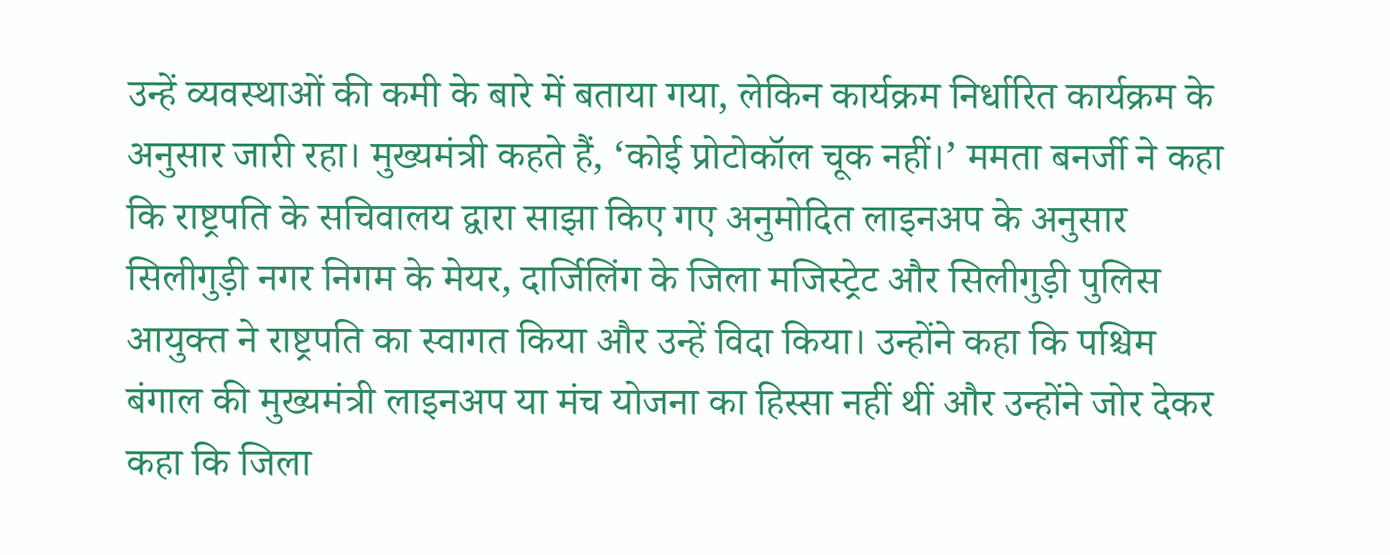उन्हें व्यवस्थाओं की कमी के बारे में बताया गया, लेकिन कार्यक्रम निर्धारित कार्यक्रम के अनुसार जारी रहा। मुख्यमंत्री कहते हैं, ‘कोई प्रोटोकॉल चूक नहीं।’ ममता बनर्जी ने कहा कि राष्ट्रपति के सचिवालय द्वारा साझा किए गए अनुमोदित लाइनअप के अनुसार सिलीगुड़ी नगर निगम के मेयर, दार्जिलिंग के जिला मजिस्ट्रेट और सिलीगुड़ी पुलिस आयुक्त ने राष्ट्रपति का स्वागत किया और उन्हें विदा किया। उन्होंने कहा कि पश्चिम बंगाल की मुख्यमंत्री लाइनअप या मंच योजना का हिस्सा नहीं थीं और उन्होंने जोर देकर कहा कि जिला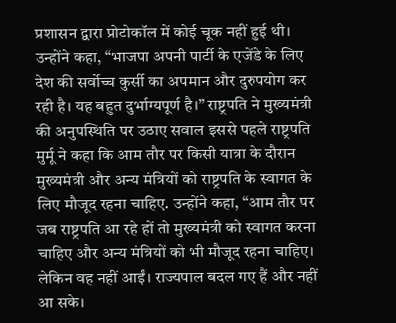प्रशासन द्वारा प्रोटोकॉल में कोई चूक नहीं हुई थी। उन्होंने कहा, “भाजपा अपनी पार्टी के एजेंडे के लिए देश की सर्वोच्च कुर्सी का अपमान और दुरुपयोग कर रही है। यह बहुत दुर्भाग्यपूर्ण है।” राष्ट्रपति ने मुख्यमंत्री की अनुपस्थिति पर उठाए सवाल इससे पहले राष्ट्रपति मुर्मू ने कहा कि आम तौर पर किसी यात्रा के दौरान मुख्यमंत्री और अन्य मंत्रियों को राष्ट्रपति के स्वागत के लिए मौजूद रहना चाहिए. उन्होंने कहा, “आम तौर पर जब राष्ट्रपति आ रहे हों तो मुख्यमंत्री को स्वागत करना चाहिए और अन्य मंत्रियों को भी मौजूद रहना चाहिए। लेकिन वह नहीं आईं। राज्यपाल बदल गए हैं और नहीं आ सके।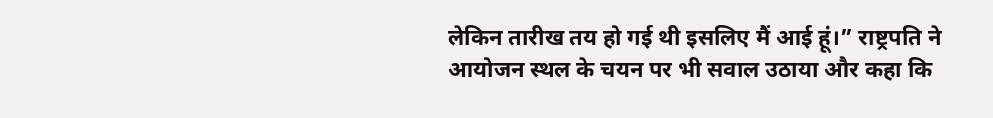लेकिन तारीख तय हो गई थी इसलिए मैं आई हूं।” राष्ट्रपति ने आयोजन स्थल के चयन पर भी सवाल उठाया और कहा कि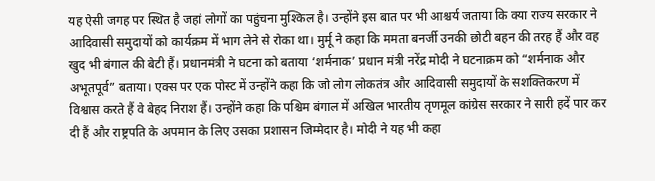यह ऐसी जगह पर स्थित है जहां लोगों का पहुंचना मुश्किल है। उन्होंने इस बात पर भी आश्चर्य जताया कि क्या राज्य सरकार ने आदिवासी समुदायों को कार्यक्रम में भाग लेने से रोका था। मुर्मू ने कहा कि ममता बनर्जी उनकी छोटी बहन की तरह हैं और वह खुद भी बंगाल की बेटी हैं। प्रधानमंत्री ने घटना को बताया ‘शर्मनाक’ प्रधान मंत्री नरेंद्र मोदी ने घटनाक्रम को “शर्मनाक और अभूतपूर्व” बताया। एक्स पर एक पोस्ट में उन्होंने कहा कि जो लोग लोकतंत्र और आदिवासी समुदायों के सशक्तिकरण में विश्वास करते हैं वे बेहद निराश हैं। उन्होंने कहा कि पश्चिम बंगाल में अखिल भारतीय तृणमूल कांग्रेस सरकार ने सारी हदें पार कर दी हैं और राष्ट्रपति के अपमान के लिए उसका प्रशासन जिम्मेदार है। मोदी ने यह भी कहा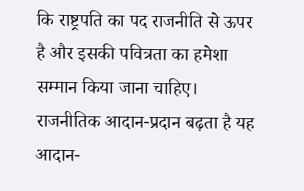कि राष्ट्रपति का पद राजनीति से ऊपर है और इसकी पवित्रता का हमेशा सम्मान किया जाना चाहिए। राजनीतिक आदान-प्रदान बढ़ता है यह आदान-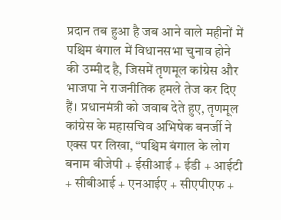प्रदान तब हुआ है जब आने वाले महीनों में पश्चिम बंगाल में विधानसभा चुनाव होने की उम्मीद है, जिसमें तृणमूल कांग्रेस और भाजपा ने राजनीतिक हमले तेज कर दिए हैं। प्रधानमंत्री को जवाब देते हुए, तृणमूल कांग्रेस के महासचिव अभिषेक बनर्जी ने एक्स पर लिखा, “पश्चिम बंगाल के लोग बनाम बीजेपी + ईसीआई + ईडी + आईटी + सीबीआई + एनआईए + सीएपीएफ +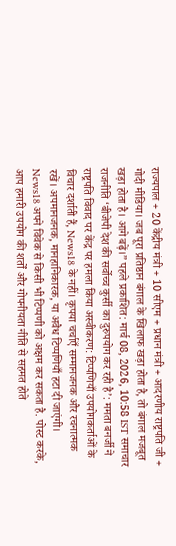राज्यपाल + 20 केंद्रीय मंत्री + 10 सीएम + प्रधान मंत्री + आदरणीय राष्ट्रपति जी + गोदी मीडिया। जब पूरा प्रतिष्ठान बंगाल के खिलाफ खड़ा होता है, तो बंगाल मजबूत खड़ा होता है। आगे बढ़ें।” पहले प्रकाशित: मार्च 08, 2026, 10:58 IST समाचार राजनीति ‘बीजेपी देश की सर्वोच्च कुर्सी का दुरुपयोग कर रही है’: ममता बनर्जी ने राष्ट्रपति विवाद पर केंद्र पर हमला किया अस्वीकरण: टिप्पणियाँ उपयोगकर्ताओं के विचार दर्शाती हैं, News18 के नहीं। कृपया चर्चाएँ सम्मानजनक और रचनात्मक रखें। अपमानजनक, मानहानिकारक, या अवैध टिप्पणियाँ हटा दी जाएंगी। News18 अपने विवेक से किसी भी टिप्पणी को अक्षम कर सकता है. पोस्ट करके, आप हमारी उपयोग की शर्तों और गोपनीयता नीति से सहमत होते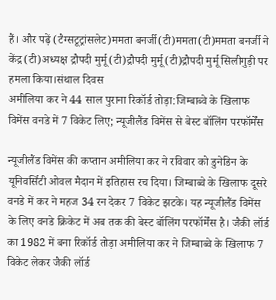हैं। और पढ़ें (टैग्सटूट्रांसलेट)ममता बनर्जी(टी)ममता(टी)ममता बनर्जी ने केंद्र(टी)अध्यक्ष द्रौपदी मुर्मू(टी)द्रौपदी मुर्मू(टी)द्रौपदी मुर्मू सिलीगुड़ी पर हमला किया।संथाल दिवस
अमीलिया कर ने 44 साल पुराना रिकॉर्ड तोड़ा:जिम्बाब्वे के खिलाफ विमेंस वनडे में 7 विकेट लिए; न्यूजीलैंड विमेंस से बेस्ट बॉलिंग परफॉर्मेंस

न्यूजीलैंड विमेंस की कप्तान अमीलिया कर ने रविवार को डुनेडिन के यूनिवर्सिटी ओवल मैदान में इतिहास रच दिया। जिम्बाब्वे के खिलाफ दूसरे वनडे में कर ने महज 34 रन देकर 7 विकेट झटके। यह न्यूजीलैंड विमेंस के लिए वनडे क्रिकेट में अब तक की बेस्ट बॉलिंग परफॉर्मेंस है। जैकी लॉर्ड का 1982 में बना रिकॉर्ड तोड़ा अमीलिया कर ने जिम्बाब्वे के खिलाफ 7 विकेट लेकर जैकी लॉर्ड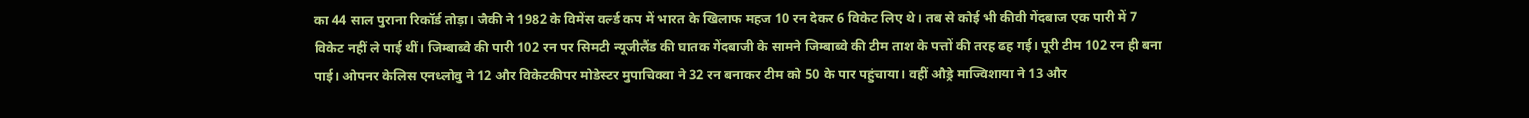का 44 साल पुराना रिकॉर्ड तोड़ा। जैकी ने 1982 के विमेंस वर्ल्ड कप में भारत के खिलाफ महज 10 रन देकर 6 विकेट लिए थे। तब से कोई भी कीवी गेंदबाज एक पारी में 7 विकेट नहीं ले पाई थीं। जिम्बाब्वे की पारी 102 रन पर सिमटी न्यूजीलैंड की घातक गेंदबाजी के सामने जिम्बाब्वे की टीम ताश के पत्तों की तरह ढह गई। पूरी टीम 102 रन ही बना पाई। ओपनर केलिस एनध्लोवु ने 12 और विकेटकीपर मोडेस्टर मुपाचिक्वा ने 32 रन बनाकर टीम को 50 के पार पहुंचाया। वहीं औड्रे माज्विशाया ने 13 और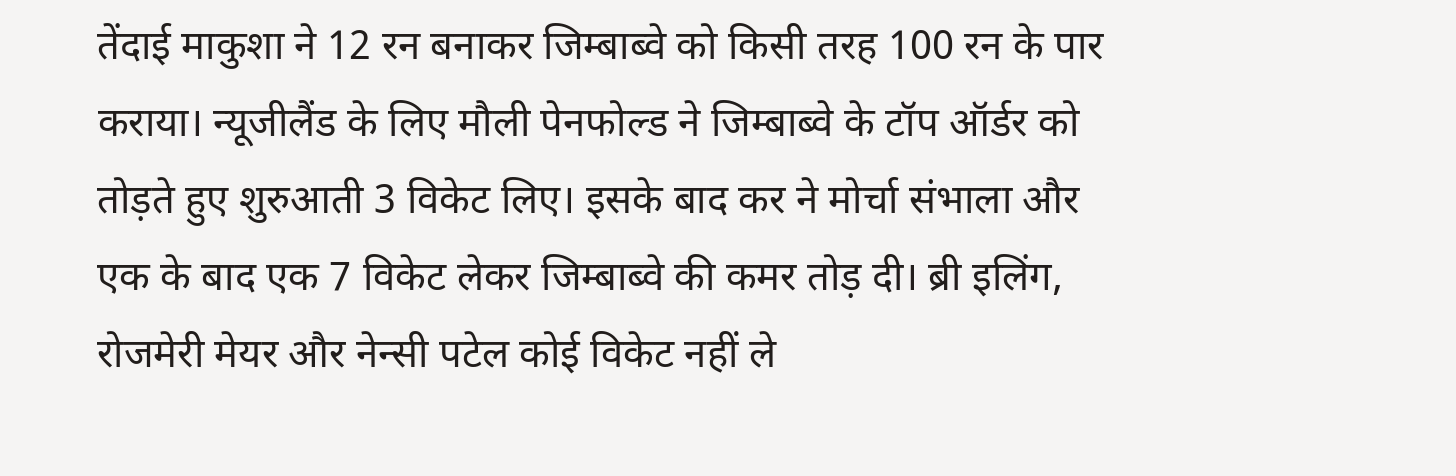तेंदाई माकुशा ने 12 रन बनाकर जिम्बाब्वे को किसी तरह 100 रन के पार कराया। न्यूजीलैंड के लिए मौली पेनफोल्ड ने जिम्बाब्वे के टॉप ऑर्डर को तोड़ते हुए शुरुआती 3 विकेट लिए। इसके बाद कर ने मोर्चा संभाला और एक के बाद एक 7 विकेट लेकर जिम्बाब्वे की कमर तोड़ दी। ब्री इलिंग, रोजमेरी मेयर और नेन्सी पटेल कोई विकेट नहीं ले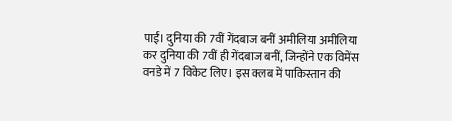पाईं। दुनिया की 7वीं गेंदबाज बनीं अमीलिया अमीलिया कर दुनिया की 7वीं ही गेंदबाज बनीं, जिन्होंने एक विमेंस वनडे में 7 विकेट लिए। इस क्लब में पाकिस्तान की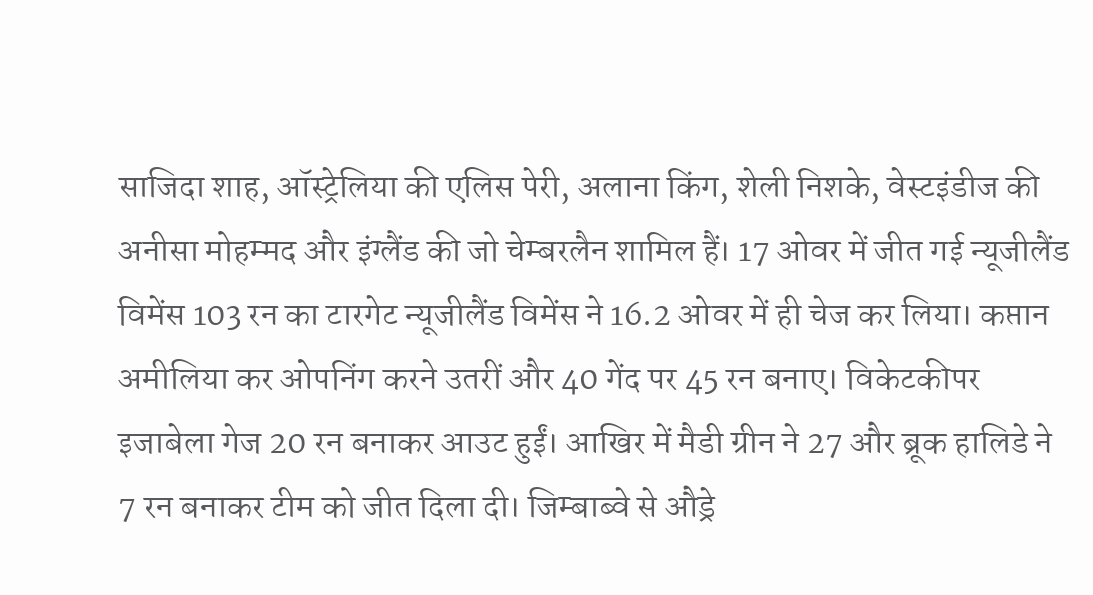साजिदा शाह, ऑस्ट्रेलिया की एलिस पेरी, अलाना किंग, शेली निशके, वेस्टइंडीज की अनीसा मोहम्मद और इंग्लैंड की जो चेम्बरलैन शामिल हैं। 17 ओवर में जीत गई न्यूजीलैंड विमेंस 103 रन का टारगेट न्यूजीलैंड विमेंस ने 16.2 ओवर में ही चेज कर लिया। कप्तान अमीलिया कर ओपनिंग करने उतरीं और 40 गेंद पर 45 रन बनाए। विकेटकीपर इजाबेला गेज 20 रन बनाकर आउट हुईं। आखिर में मैडी ग्रीन ने 27 और ब्रूक हालिडे ने 7 रन बनाकर टीम को जीत दिला दी। जिम्बाब्वे से औड्रे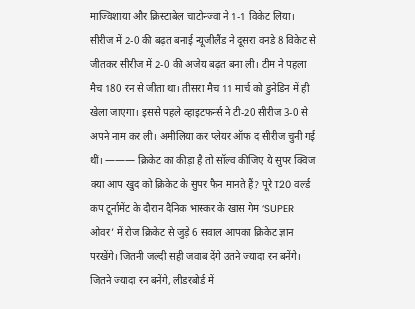माज्विशाया और क्रिस्टाबेल चाटोन्ज्वा ने 1-1 विकेट लिया। सीरीज में 2-0 की बढ़त बनाई न्यूजीलैंड ने दूसरा वनडे 8 विकेट से जीतकर सीरीज में 2-0 की अजेय बढ़त बना ली। टीम ने पहला मैच 180 रन से जीता था। तीसरा मैच 11 मार्च को डुनेडिन में ही खेला जाएगा। इससे पहले व्हाइटफर्न्स ने टी-20 सीरीज 3-0 से अपने नाम कर ली। अमीलिया कर प्लेयर ऑफ द सीरीज चुनी गई थीं। ——— क्रिकेट का कीड़ा है तो सॉल्व कीजिए ये सुपर क्विज क्या आप खुद को क्रिकेट के सुपर फैन मानते हैं? पूरे T20 वर्ल्ड कप टूर्नामेंट के दौरान दैनिक भास्कर के खास गेम ‘SUPER ओवर’ में रोज क्रिकेट से जुड़े 6 सवाल आपका क्रिकेट ज्ञान परखेंगे। जितनी जल्दी सही जवाब देंगे उतने ज्यादा रन बनेंगे। जितने ज्यादा रन बनेंगे, लीडरबोर्ड में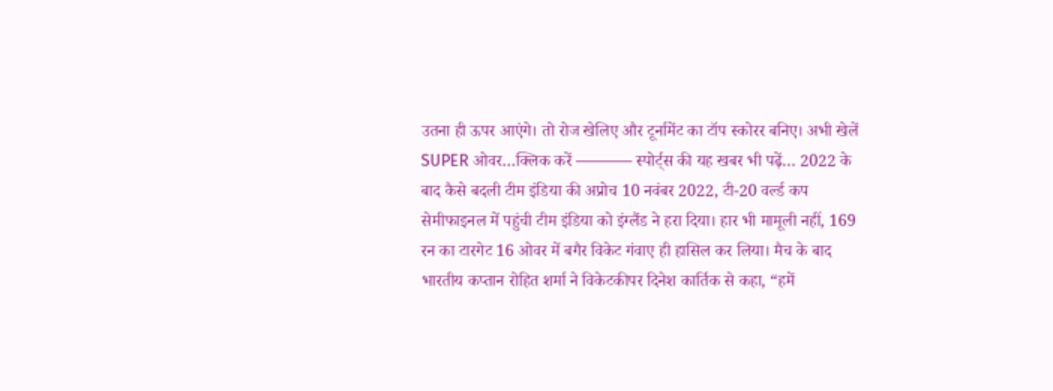उतना ही ऊपर आएंगे। तो रोज खेलिए और टूर्नामेंट का टॉप स्कोरर बनिए। अभी खेलें SUPER ओवर…क्लिक करें ———– स्पोर्ट्स की यह खबर भी पढ़ें… 2022 के बाद कैसे बदली टीम इंडिया की अप्रोच 10 नवंबर 2022, टी-20 वर्ल्ड कप सेमीफाइनल में पहुंची टीम इंडिया को इंग्लैंड ने हरा दिया। हार भी मामूली नहीं, 169 रन का टारगेट 16 ओवर में बगैर विकेट गंवाए ही हासिल कर लिया। मैच के बाद भारतीय कप्तान रोहित शर्मा ने विकेटकीपर दिनेश कार्तिक से कहा, “हमें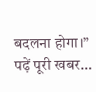बदलना होगा।” पढ़ें पूरी खबर…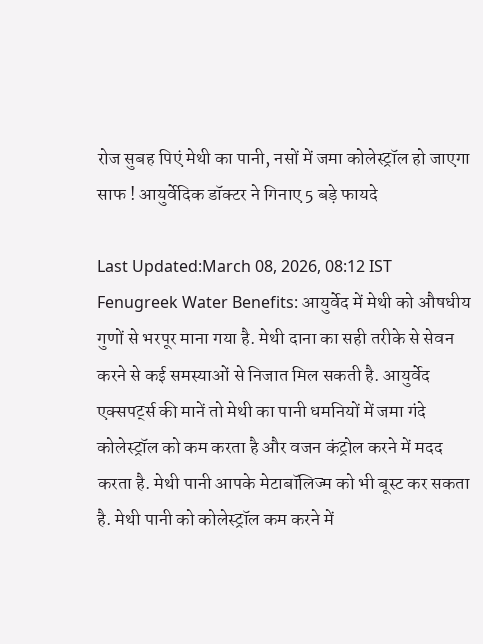रोज सुबह पिएं मेथी का पानी, नसों में जमा कोलेस्ट्रॉल हो जाएगा साफ ! आयुर्वेदिक डॉक्टर ने गिनाए 5 बड़े फायदे

Last Updated:March 08, 2026, 08:12 IST Fenugreek Water Benefits: आयुर्वेद में मेथी को औषधीय गुणों से भरपूर माना गया है. मेथी दाना का सही तरीके से सेवन करने से कई समस्याओं से निजात मिल सकती है. आयुर्वेद एक्सपर्ट्स की मानें तो मेथी का पानी धमनियों में जमा गंदे कोलेस्ट्रॉल को कम करता है और वजन कंट्रोल करने में मदद करता है. मेथी पानी आपके मेटाबॉलिज्म को भी बूस्ट कर सकता है. मेथी पानी को कोलेस्ट्रॉल कम करने में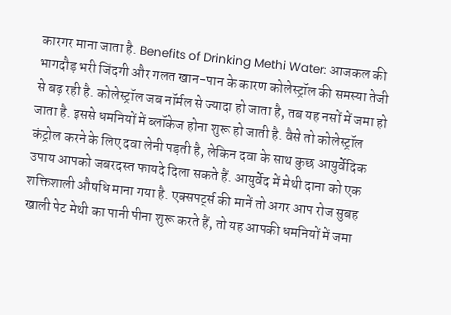कारगर माना जाता है. Benefits of Drinking Methi Water: आजकल की भागदौड़ भरी जिंदगी और गलत खान-पान के कारण कोलेस्ट्रॉल की समस्या तेजी से बढ़ रही है. कोलेस्ट्रॉल जब नॉर्मल से ज्यादा हो जाता है, तब यह नसों में जमा हो जाता है. इससे धमनियों में ब्लॉकेज होना शुरू हो जाती है. वैसे तो कोलेस्ट्रॉल कंट्रोल करने के लिए दवा लेनी पड़ती है, लेकिन दवा के साथ कुछ आयुर्वेदिक उपाय आपको जबरदस्त फायदे दिला सकते हैं. आयुर्वेद में मेथी दाना को एक शक्तिशाली औषधि माना गया है. एक्सपर्ट्स की मानें तो अगर आप रोज सुबह खाली पेट मेथी का पानी पीना शुरू करते हैं, तो यह आपकी धमनियों में जमा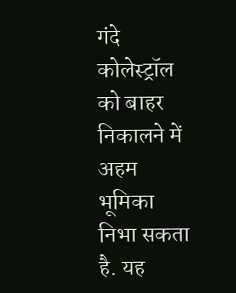गंदे कोलेस्ट्रॉल को बाहर निकालने में अहम भूमिका निभा सकता है. यह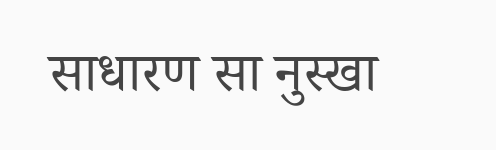साधारण सा नुस्खा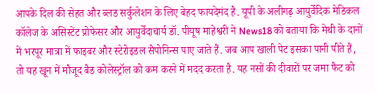आपके दिल की सेहत और ब्लड सर्कुलेशन के लिए बेहद फायदेमंद है. यूपी के अलीगढ़ आयुर्वेदिक मेडिकल कॉलेज के असिस्टेंट प्रोफेसर और आयुर्वेदाचार्य डॉ. पीयूष माहेश्वरी ने News18 को बताया कि मेथी के दानों में भरपूर मात्रा में फाइबर और स्टेरोइडल सैपोनिन्स पाए जाते हैं. जब आप खाली पेट इसका पानी पीते हैं, तो यह खून में मौजूद बैड कोलेस्ट्रॉल को कम करने में मदद करता है. यह नसों की दीवारों पर जमा फैट को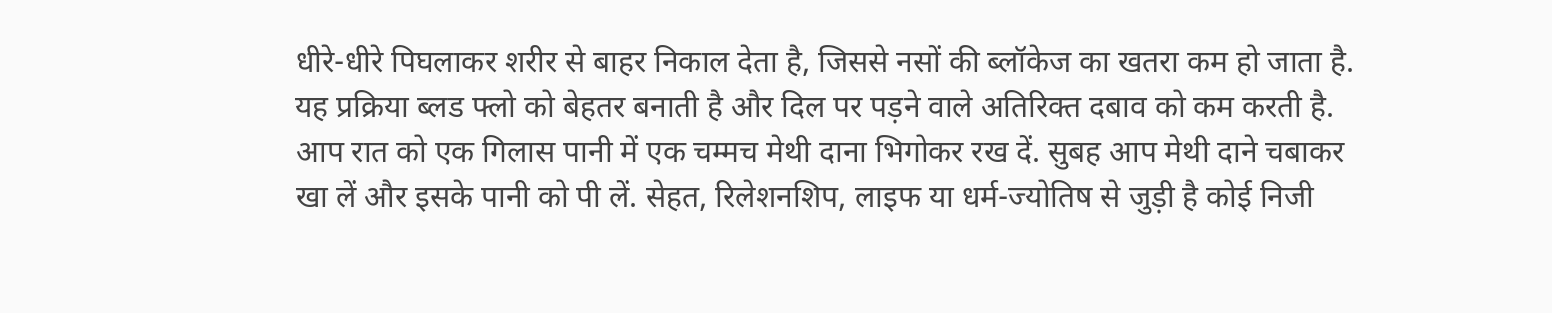धीरे-धीरे पिघलाकर शरीर से बाहर निकाल देता है, जिससे नसों की ब्लॉकेज का खतरा कम हो जाता है. यह प्रक्रिया ब्लड फ्लो को बेहतर बनाती है और दिल पर पड़ने वाले अतिरिक्त दबाव को कम करती है. आप रात को एक गिलास पानी में एक चम्मच मेथी दाना भिगोकर रख दें. सुबह आप मेथी दाने चबाकर खा लें और इसके पानी को पी लें. सेहत, रिलेशनशिप, लाइफ या धर्म-ज्योतिष से जुड़ी है कोई निजी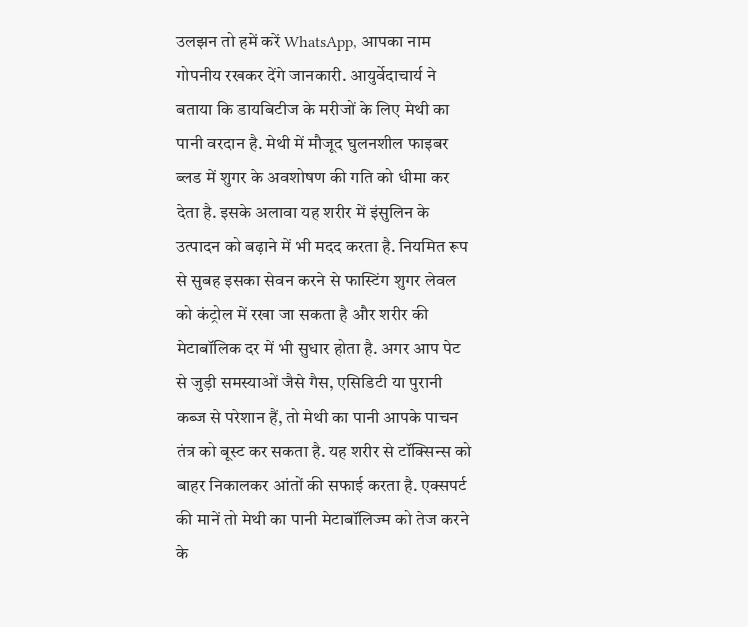उलझन तो हमें करें WhatsApp, आपका नाम गोपनीय रखकर देंगे जानकारी. आयुर्वेदाचार्य ने बताया कि डायबिटीज के मरीजों के लिए मेथी का पानी वरदान है. मेथी में मौजूद घुलनशील फाइबर ब्लड में शुगर के अवशोषण की गति को धीमा कर देता है. इसके अलावा यह शरीर में इंसुलिन के उत्पादन को बढ़ाने में भी मदद करता है. नियमित रूप से सुबह इसका सेवन करने से फास्टिंग शुगर लेवल को कंट्रोल में रखा जा सकता है और शरीर की मेटाबॉलिक दर में भी सुधार होता है. अगर आप पेट से जुड़ी समस्याओं जैसे गैस, एसिडिटी या पुरानी कब्ज से परेशान हैं, तो मेथी का पानी आपके पाचन तंत्र को बूस्ट कर सकता है. यह शरीर से टॉक्सिन्स को बाहर निकालकर आंतों की सफाई करता है. एक्सपर्ट की मानें तो मेथी का पानी मेटाबॉलिज्म को तेज करने के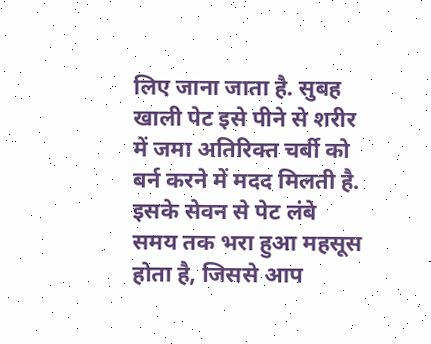लिए जाना जाता है. सुबह खाली पेट इसे पीने से शरीर में जमा अतिरिक्त चर्बी को बर्न करने में मदद मिलती है. इसके सेवन से पेट लंबे समय तक भरा हुआ महसूस होता है, जिससे आप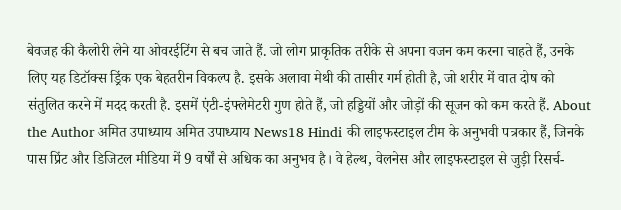बेवजह की कैलोरी लेने या ओवरईटिंग से बच जाते हैं. जो लोग प्राकृतिक तरीके से अपना वजन कम करना चाहते हैं, उनके लिए यह डिटॉक्स ड्रिंक एक बेहतरीन विकल्प है. इसके अलावा मेथी की तासीर गर्म होती है, जो शरीर में वात दोष को संतुलित करने में मदद करती है. इसमें एंटी-इंफ्लेमेटरी गुण होते हैं, जो हड्डियों और जोड़ों की सूजन को कम करते हैं. About the Author अमित उपाध्याय अमित उपाध्याय News18 Hindi की लाइफस्टाइल टीम के अनुभवी पत्रकार हैं, जिनके पास प्रिंट और डिजिटल मीडिया में 9 वर्षों से अधिक का अनुभव है। वे हेल्थ, वेलनेस और लाइफस्टाइल से जुड़ी रिसर्च-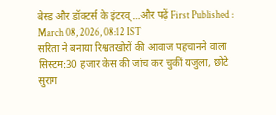बेस्ड और डॉक्टर्स के इंटरव्…और पढ़ें First Published : March 08, 2026, 08:12 IST
सरिता ने बनाया रिश्वतखोरों की आवाज पहचानने वाला सिस्टम:30 हजार केस की जांच कर चुकीं यजुला, छोटे सुराग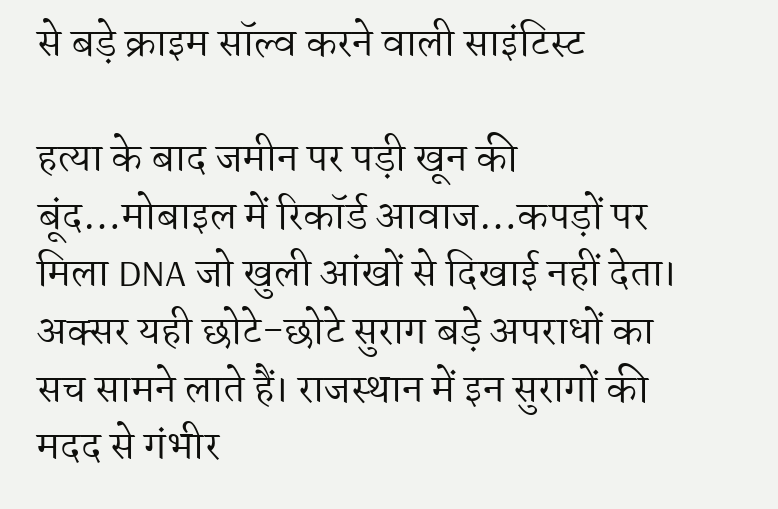से बड़े क्राइम सॉल्व करने वाली साइंटिस्ट

हत्या के बाद जमीन पर पड़ी खून की बूंद…मोबाइल में रिकॉर्ड आवाज…कपड़ों पर मिला DNA जो खुली आंखों से दिखाई नहीं देता। अक्सर यही छोटे-छोटे सुराग बड़े अपराधों का सच सामने लाते हैं। राजस्थान में इन सुरागों की मदद से गंभीर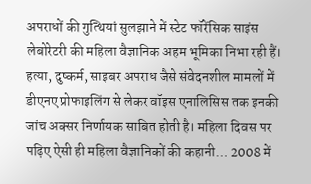अपराधों की गुत्थियां सुलझाने में स्टेट फॉरेंसिक साइंस लेबोरेटरी की महिला वैज्ञानिक अहम भूमिका निभा रही हैं। हत्या, दुष्कर्म, साइबर अपराध जैसे संवेदनशील मामलों में डीएनए प्रोफाइलिंग से लेकर वॉइस एनालिसिस तक इनकी जांच अक्सर निर्णायक साबित होती है। महिला दिवस पर पढ़िए ऐसी ही महिला वैज्ञानिकों की कहानी… 2008 में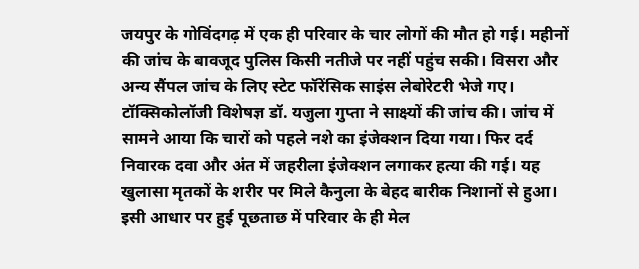जयपुर के गोविंदगढ़ में एक ही परिवार के चार लोगों की मौत हो गई। महीनों की जांच के बावजूद पुलिस किसी नतीजे पर नहीं पहुंच सकी। विसरा और अन्य सैंपल जांच के लिए स्टेट फॉरेंसिक साइंस लेबोरेटरी भेजे गए। टॉक्सिकोलॉजी विशेषज्ञ डॉ. यजुला गुप्ता ने साक्ष्यों की जांच की। जांच में सामने आया कि चारों को पहले नशे का इंजेक्शन दिया गया। फिर दर्द निवारक दवा और अंत में जहरीला इंजेक्शन लगाकर हत्या की गई। यह खुलासा मृतकों के शरीर पर मिले कैनुला के बेहद बारीक निशानों से हुआ। इसी आधार पर हुई पूछताछ में परिवार के ही मेल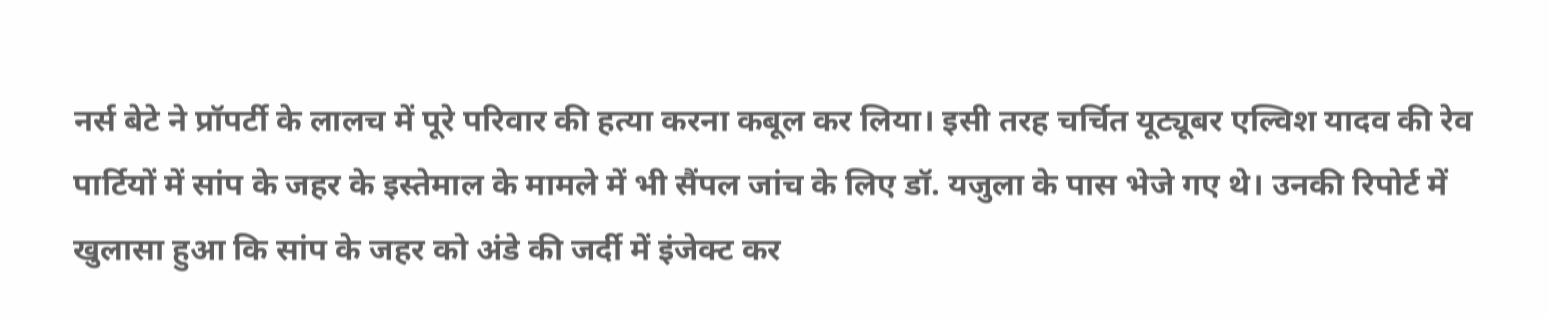नर्स बेटे ने प्रॉपर्टी के लालच में पूरे परिवार की हत्या करना कबूल कर लिया। इसी तरह चर्चित यूट्यूबर एल्विश यादव की रेव पार्टियों में सांप के जहर के इस्तेमाल के मामले में भी सैंपल जांच के लिए डॉ. यजुला के पास भेजे गए थे। उनकी रिपोर्ट में खुलासा हुआ कि सांप के जहर को अंडे की जर्दी में इंजेक्ट कर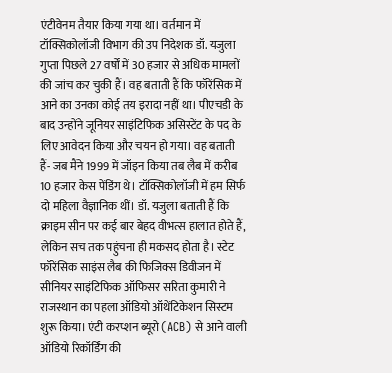एंटीवेनम तैयार किया गया था। वर्तमान में टॉक्सिकोलॉजी विभाग की उप निदेशक डॉ. यजुला गुप्ता पिछले 27 वर्षों में 30 हजार से अधिक मामलों की जांच कर चुकी हैं। वह बताती हैं कि फॉरेंसिक में आने का उनका कोई तय इरादा नहीं था। पीएचडी के बाद उन्होंने जूनियर साइंटिफिक असिस्टेंट के पद के लिए आवेदन किया और चयन हो गया। वह बताती हैं- जब मैंने 1999 में जॉइन किया तब लैब में करीब 10 हजार केस पेंडिंग थे। टॉक्सिकोलॉजी में हम सिर्फ दो महिला वैज्ञानिक थीं। डॉ. यजुला बताती हैं कि क्राइम सीन पर कई बार बेहद वीभत्स हालात होते हैं, लेकिन सच तक पहुंचना ही मकसद होता है। स्टेट फॉरेंसिक साइंस लैब की फिजिक्स डिवीजन में सीनियर साइंटिफिक ऑफिसर सरिता कुमारी ने राजस्थान का पहला ऑडियो ऑथेंटिकेशन सिस्टम शुरू किया। एंटी करप्शन ब्यूरो (ACB) से आने वाली ऑडियो रिकॉर्डिंग की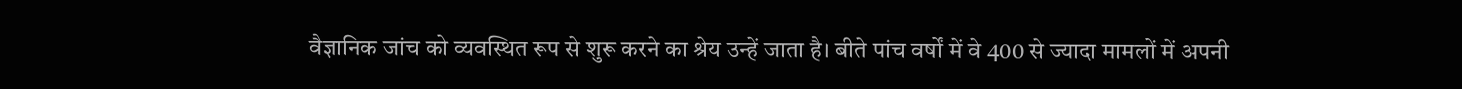वैज्ञानिक जांच को व्यवस्थित रूप से शुरू करने का श्रेय उन्हें जाता है। बीते पांच वर्षों में वे 400 से ज्यादा मामलों में अपनी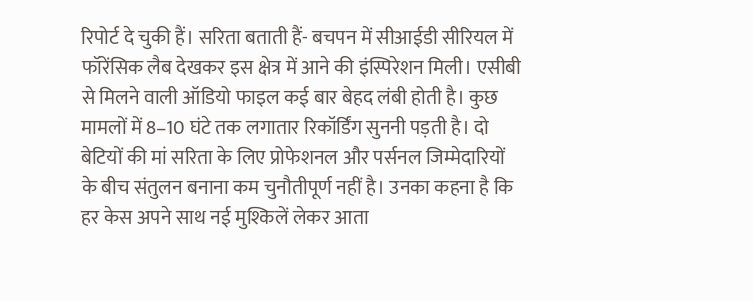रिपोर्ट दे चुकी हैं। सरिता बताती हैं- बचपन में सीआईडी सीरियल में फॉरेंसिक लैब देखकर इस क्षेत्र में आने की इंस्पिरेशन मिली। एसीबी से मिलने वाली ऑडियो फाइल कई बार बेहद लंबी होती है। कुछ मामलों में 8–10 घंटे तक लगातार रिकॉर्डिंग सुननी पड़ती है। दो बेटियों की मां सरिता के लिए प्रोफेशनल और पर्सनल जिम्मेदारियों के बीच संतुलन बनाना कम चुनौतीपूर्ण नहीं है। उनका कहना है कि हर केस अपने साथ नई मुश्किलें लेकर आता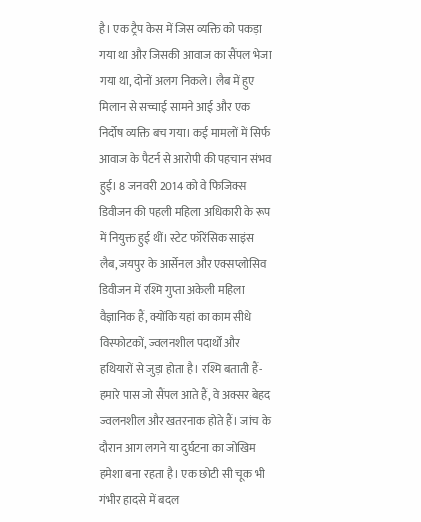है। एक ट्रैप केस में जिस व्यक्ति को पकड़ा गया था और जिसकी आवाज का सैंपल भेजा गया था, दोनों अलग निकले। लैब में हुए मिलान से सच्चाई सामने आई और एक निर्दोष व्यक्ति बच गया। कई मामलों में सिर्फ आवाज के पैटर्न से आरोपी की पहचान संभव हुई। 8 जनवरी 2014 को वे फिजिक्स डिवीजन की पहली महिला अधिकारी के रूप में नियुक्त हुई थीं। स्टेट फॉरेंसिक साइंस लैब, जयपुर के आर्सेनल और एक्सप्लोसिव डिवीजन में रश्मि गुप्ता अकेली महिला वैज्ञानिक हैं, क्योंकि यहां का काम सीधे विस्फोटकों, ज्वलनशील पदार्थों और हथियारों से जुड़ा होता है। रश्मि बताती हैं- हमारे पास जो सैंपल आते हैं, वे अक्सर बेहद ज्वलनशील और खतरनाक होते हैं। जांच के दौरान आग लगने या दुर्घटना का जोखिम हमेशा बना रहता है। एक छोटी सी चूक भी गंभीर हादसे में बदल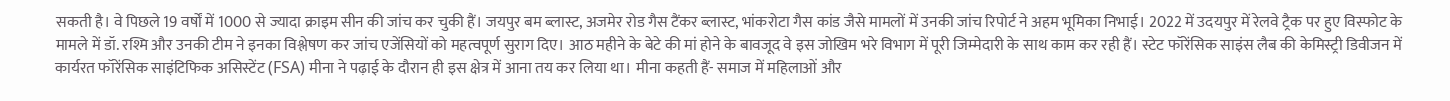सकती है। वे पिछले 19 वर्षों में 1000 से ज्यादा क्राइम सीन की जांच कर चुकी हैं। जयपुर बम ब्लास्ट, अजमेर रोड गैस टैंकर ब्लास्ट, भांकरोटा गैस कांड जैसे मामलों में उनकी जांच रिपोर्ट ने अहम भूमिका निभाई। 2022 में उदयपुर में रेलवे ट्रैक पर हुए विस्फोट के मामले में डॉ. रश्मि और उनकी टीम ने इनका विश्लेषण कर जांच एजेंसियों को महत्वपूर्ण सुराग दिए। आठ महीने के बेटे की मां होने के बावजूद वे इस जोखिम भरे विभाग में पूरी जिम्मेदारी के साथ काम कर रही हैं। स्टेट फॉरेंसिक साइंस लैब की केमिस्ट्री डिवीजन में कार्यरत फॉरेंसिक साइंटिफिक असिस्टेंट (FSA) मीना ने पढ़ाई के दौरान ही इस क्षेत्र में आना तय कर लिया था। मीना कहती हैं- समाज में महिलाओं और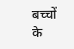बच्चों के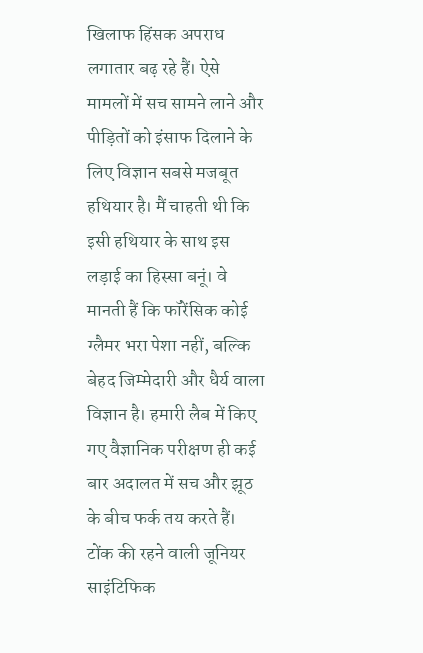खिलाफ हिंसक अपराध लगातार बढ़ रहे हैं। ऐसे मामलों में सच सामने लाने और पीड़ितों को इंसाफ दिलाने के लिए विज्ञान सबसे मजबूत हथियार है। मैं चाहती थी कि इसी हथियार के साथ इस लड़ाई का हिस्सा बनूं। वे मानती हैं कि फॉरेंसिक कोई ग्लैमर भरा पेशा नहीं, बल्कि बेहद जिम्मेदारी और धैर्य वाला विज्ञान है। हमारी लैब में किए गए वैज्ञानिक परीक्षण ही कई बार अदालत में सच और झूठ के बीच फर्क तय करते हैं। टोंक की रहने वाली जूनियर साइंटिफिक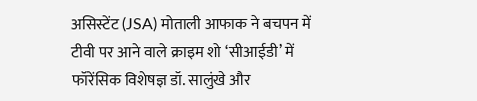असिस्टेंट (JSA) मोताली आफाक ने बचपन में टीवी पर आने वाले क्राइम शो ‘सीआईडी’ में फॉरेंसिक विशेषज्ञ डॉ. सालुंखे और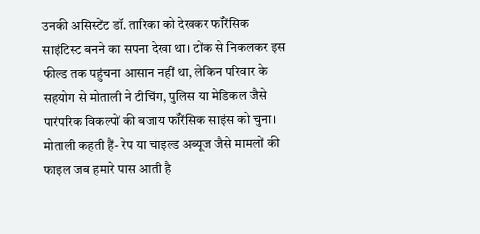उनकी असिस्टेंट डॉ. तारिका को देखकर फॉरेंसिक साइंटिस्ट बनने का सपना देखा था। टोंक से निकलकर इस फील्ड तक पहुंचना आसान नहीं था, लेकिन परिवार के सहयोग से मोताली ने टीचिंग, पुलिस या मेडिकल जैसे पारंपरिक विकल्पों की बजाय फॉरेंसिक साइंस को चुना। मोताली कहती हैं- रेप या चाइल्ड अब्यूज जैसे मामलों की फाइल जब हमारे पास आती है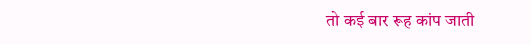तो कई बार रूह कांप जाती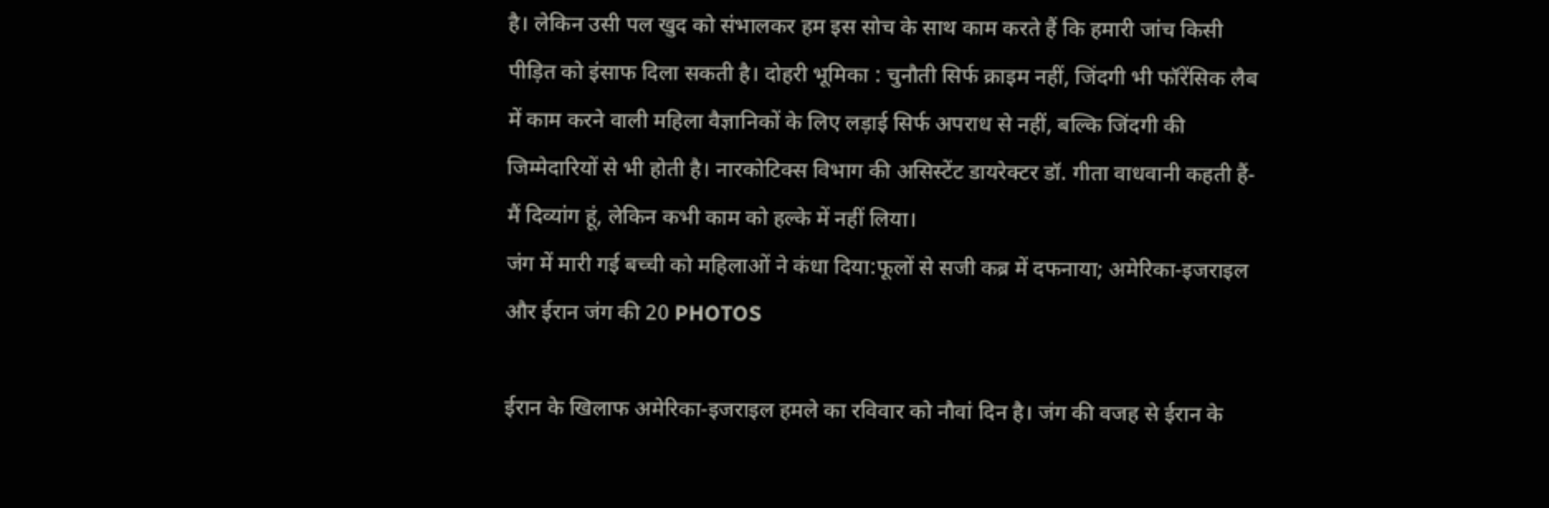है। लेकिन उसी पल खुद को संभालकर हम इस सोच के साथ काम करते हैं कि हमारी जांच किसी पीड़ित को इंसाफ दिला सकती है। दोहरी भूमिका : चुनौती सिर्फ क्राइम नहीं, जिंदगी भी फॉरेंसिक लैब में काम करने वाली महिला वैज्ञानिकों के लिए लड़ाई सिर्फ अपराध से नहीं, बल्कि जिंदगी की जिम्मेदारियों से भी होती है। नारकोटिक्स विभाग की असिस्टेंट डायरेक्टर डॉ. गीता वाधवानी कहती हैं- मैं दिव्यांग हूं, लेकिन कभी काम को हल्के में नहीं लिया।
जंग में मारी गई बच्ची को महिलाओं ने कंधा दिया:फूलों से सजी कब्र में दफनाया; अमेरिका-इजराइल और ईरान जंग की 20 PHOTOS

ईरान के खिलाफ अमेरिका-इजराइल हमले का रविवार को नौवां दिन है। जंग की वजह से ईरान के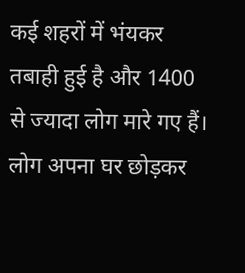कई शहरों में भंयकर तबाही हुई है और 1400 से ज्यादा लोग मारे गए हैं। लोग अपना घर छोड़कर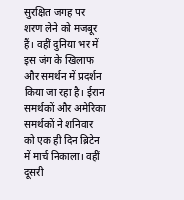सुरक्षित जगह पर शरण लेने को मजबूर हैं। वहीं दुनिया भर में इस जंग के खिलाफ और समर्थन में प्रदर्शन किया जा रहा है। ईरान समर्थकों और अमेरिका समर्थकों ने शनिवार को एक ही दिन ब्रिटेन में मार्च निकाला। वहीं दूसरी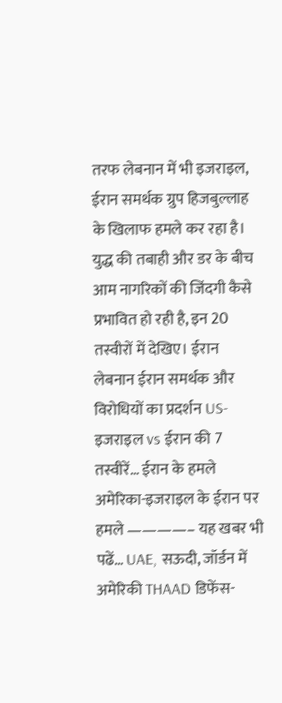तरफ लेबनान में भी इजराइल, ईरान समर्थक ग्रुप हिजबुल्लाह के खिलाफ हमले कर रहा है। युद्ध की तबाही और डर के बीच आम नागरिकों की जिंदगी कैसे प्रभावित हो रही है, इन 20 तस्वीरों में देखिए। ईरान लेबनान ईरान समर्थक और विरोधियों का प्रदर्शन US-इजराइल vs ईरान की 7 तस्वीरें… ईरान के हमले अमेरिका-इजराइल के ईरान पर हमले ————– यह खबर भी पढें… UAE, सऊदी, जॉर्डन में अमेरिकी THAAD डिफेंस-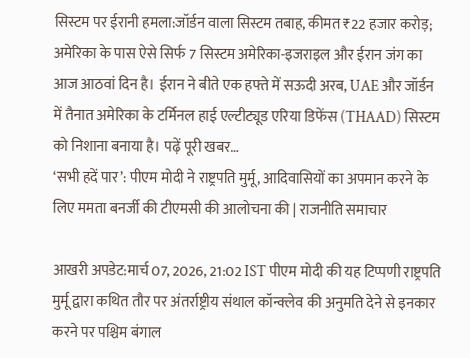सिस्टम पर ईरानी हमला:जॉर्डन वाला सिस्टम तबाह, कीमत ₹22 हजार करोड़; अमेरिका के पास ऐसे सिर्फ 7 सिस्टम अमेरिका-इजराइल और ईरान जंग का आज आठवां दिन है। ईरान ने बीते एक हफ्ते में सऊदी अरब, UAE और जॉर्डन में तैनात अमेरिका के टर्मिनल हाई एल्टीट्यूड एरिया डिफेंस (THAAD) सिस्टम को निशाना बनाया है। पढ़ें पूरी खबर…
‘सभी हदें पार’: पीएम मोदी ने राष्ट्रपति मुर्मू, आदिवासियों का अपमान करने के लिए ममता बनर्जी की टीएमसी की आलोचना की | राजनीति समाचार

आखरी अपडेट:मार्च 07, 2026, 21:02 IST पीएम मोदी की यह टिप्पणी राष्ट्रपति मुर्मू द्वारा कथित तौर पर अंतर्राष्ट्रीय संथाल कॉन्क्लेव की अनुमति देने से इनकार करने पर पश्चिम बंगाल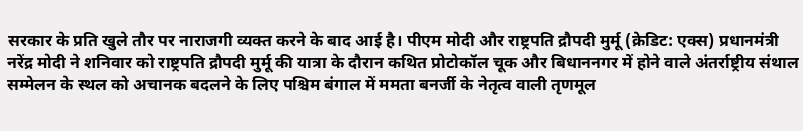सरकार के प्रति खुले तौर पर नाराजगी व्यक्त करने के बाद आई है। पीएम मोदी और राष्ट्रपति द्रौपदी मुर्मू (क्रेडिट: एक्स) प्रधानमंत्री नरेंद्र मोदी ने शनिवार को राष्ट्रपति द्रौपदी मुर्मू की यात्रा के दौरान कथित प्रोटोकॉल चूक और बिधाननगर में होने वाले अंतर्राष्ट्रीय संथाल सम्मेलन के स्थल को अचानक बदलने के लिए पश्चिम बंगाल में ममता बनर्जी के नेतृत्व वाली तृणमूल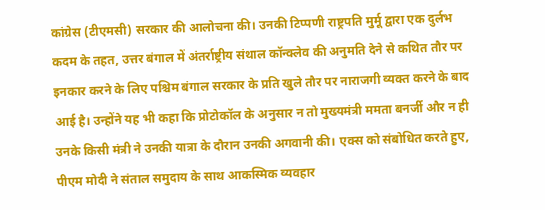कांग्रेस (टीएमसी) सरकार की आलोचना की। उनकी टिप्पणी राष्ट्रपति मुर्मू द्वारा एक दुर्लभ कदम के तहत, उत्तर बंगाल में अंतर्राष्ट्रीय संथाल कॉन्क्लेव की अनुमति देने से कथित तौर पर इनकार करने के लिए पश्चिम बंगाल सरकार के प्रति खुले तौर पर नाराजगी व्यक्त करने के बाद आई है। उन्होंने यह भी कहा कि प्रोटोकॉल के अनुसार न तो मुख्यमंत्री ममता बनर्जी और न ही उनके किसी मंत्री ने उनकी यात्रा के दौरान उनकी अगवानी की। एक्स को संबोधित करते हुए, पीएम मोदी ने संताल समुदाय के साथ आकस्मिक व्यवहार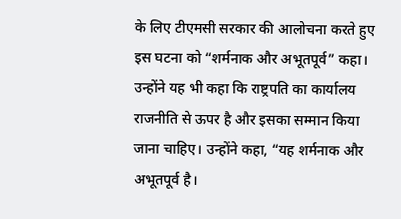के लिए टीएमसी सरकार की आलोचना करते हुए इस घटना को “शर्मनाक और अभूतपूर्व” कहा। उन्होंने यह भी कहा कि राष्ट्रपति का कार्यालय राजनीति से ऊपर है और इसका सम्मान किया जाना चाहिए। उन्होंने कहा, “यह शर्मनाक और अभूतपूर्व है।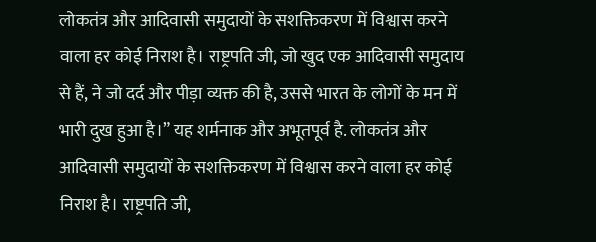लोकतंत्र और आदिवासी समुदायों के सशक्तिकरण में विश्वास करने वाला हर कोई निराश है। राष्ट्रपति जी, जो खुद एक आदिवासी समुदाय से हैं, ने जो दर्द और पीड़ा व्यक्त की है, उससे भारत के लोगों के मन में भारी दुख हुआ है।” यह शर्मनाक और अभूतपूर्व है. लोकतंत्र और आदिवासी समुदायों के सशक्तिकरण में विश्वास करने वाला हर कोई निराश है। राष्ट्रपति जी,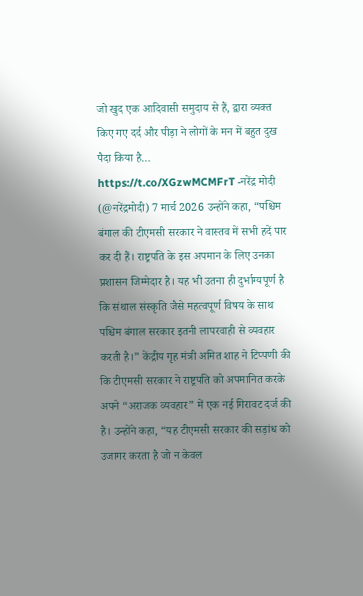जो खुद एक आदिवासी समुदाय से हैं, द्वारा व्यक्त किए गए दर्द और पीड़ा ने लोगों के मन में बहुत दुख पैदा किया है… https://t.co/XGzwMCMFrT -नरेंद्र मोदी (@नरेंद्रमोदी) 7 मार्च 2026 उन्होंने कहा, “पश्चिम बंगाल की टीएमसी सरकार ने वास्तव में सभी हदें पार कर दी हैं। राष्ट्रपति के इस अपमान के लिए उनका प्रशासन जिम्मेदार है। यह भी उतना ही दुर्भाग्यपूर्ण है कि संथाल संस्कृति जैसे महत्वपूर्ण विषय के साथ पश्चिम बंगाल सरकार इतनी लापरवाही से व्यवहार करती है।” केंद्रीय गृह मंत्री अमित शाह ने टिप्पणी की कि टीएमसी सरकार ने राष्ट्रपति को अपमानित करके अपने “अराजक व्यवहार” में एक नई गिरावट दर्ज की है। उन्होंने कहा, “यह टीएमसी सरकार की सड़ांध को उजागर करता है जो न केवल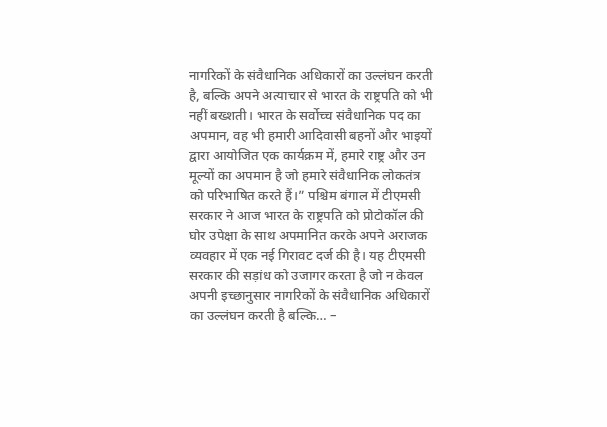नागरिकों के संवैधानिक अधिकारों का उल्लंघन करती है, बल्कि अपने अत्याचार से भारत के राष्ट्रपति को भी नहीं बख्शती। भारत के सर्वोच्च संवैधानिक पद का अपमान, वह भी हमारी आदिवासी बहनों और भाइयों द्वारा आयोजित एक कार्यक्रम में, हमारे राष्ट्र और उन मूल्यों का अपमान है जो हमारे संवैधानिक लोकतंत्र को परिभाषित करते हैं।” पश्चिम बंगाल में टीएमसी सरकार ने आज भारत के राष्ट्रपति को प्रोटोकॉल की घोर उपेक्षा के साथ अपमानित करके अपने अराजक व्यवहार में एक नई गिरावट दर्ज की है। यह टीएमसी सरकार की सड़ांध को उजागर करता है जो न केवल अपनी इच्छानुसार नागरिकों के संवैधानिक अधिकारों का उल्लंघन करती है बल्कि… –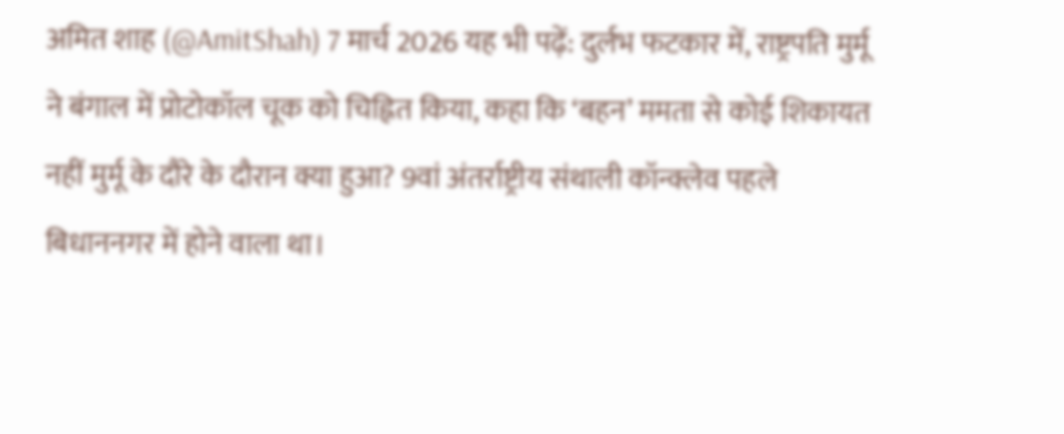अमित शाह (@AmitShah) 7 मार्च 2026 यह भी पढ़ें: दुर्लभ फटकार में, राष्ट्रपति मुर्मू ने बंगाल में प्रोटोकॉल चूक को चिह्नित किया, कहा कि ‘बहन’ ममता से कोई शिकायत नहीं मुर्मू के दौरे के दौरान क्या हुआ? 9वां अंतर्राष्ट्रीय संथाली कॉन्क्लेव पहले बिधाननगर में होने वाला था।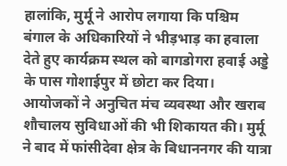हालांकि, मुर्मू ने आरोप लगाया कि पश्चिम बंगाल के अधिकारियों ने भीड़भाड़ का हवाला देते हुए कार्यक्रम स्थल को बागडोगरा हवाई अड्डे के पास गोशाईपुर में छोटा कर दिया। आयोजकों ने अनुचित मंच व्यवस्था और खराब शौचालय सुविधाओं की भी शिकायत की। मुर्मू ने बाद में फांसीदेवा क्षेत्र के बिधाननगर की यात्रा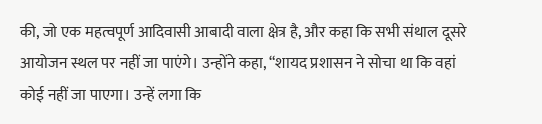की, जो एक महत्वपूर्ण आदिवासी आबादी वाला क्षेत्र है, और कहा कि सभी संथाल दूसरे आयोजन स्थल पर नहीं जा पाएंगे। उन्होंने कहा, “शायद प्रशासन ने सोचा था कि वहां कोई नहीं जा पाएगा। उन्हें लगा कि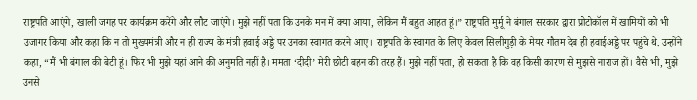राष्ट्रपति आएंगे, खाली जगह पर कार्यक्रम करेंगे और लौट जाएंगे। मुझे नहीं पता कि उनके मन में क्या आया, लेकिन मैं बहुत आहत हूं।” राष्ट्रपति मुर्मू ने बंगाल सरकार द्वारा प्रोटोकॉल में खामियों को भी उजागर किया और कहा कि न तो मुख्यमंत्री और न ही राज्य के मंत्री हवाई अड्डे पर उनका स्वागत करने आए। राष्ट्रपति के स्वागत के लिए केवल सिलीगुड़ी के मेयर गौतम देब ही हवाईअड्डे पर पहुंचे थे. उन्होंने कहा, “मैं भी बंगाल की बेटी हूं। फिर भी मुझे यहां आने की अनुमति नहीं है। ममता ‘दीदी’ मेरी छोटी बहन की तरह हैं। मुझे नहीं पता, हो सकता है कि वह किसी कारण से मुझसे नाराज हों। वैसे भी, मुझे उनसे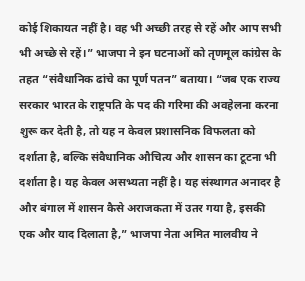कोई शिकायत नहीं है। वह भी अच्छी तरह से रहें और आप सभी भी अच्छे से रहें।” भाजपा ने इन घटनाओं को तृणमूल कांग्रेस के तहत “संवैधानिक ढांचे का पूर्ण पतन” बताया। “जब एक राज्य सरकार भारत के राष्ट्रपति के पद की गरिमा की अवहेलना करना शुरू कर देती है, तो यह न केवल प्रशासनिक विफलता को दर्शाता है, बल्कि संवैधानिक औचित्य और शासन का टूटना भी दर्शाता है। यह केवल असभ्यता नहीं है। यह संस्थागत अनादर है और बंगाल में शासन कैसे अराजकता में उतर गया है, इसकी एक और याद दिलाता है,” भाजपा नेता अमित मालवीय ने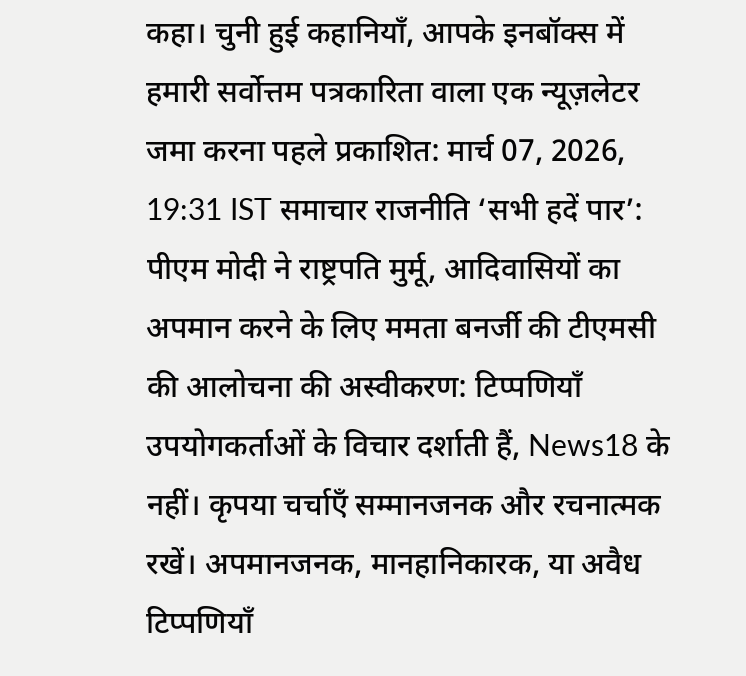कहा। चुनी हुई कहानियाँ, आपके इनबॉक्स में हमारी सर्वोत्तम पत्रकारिता वाला एक न्यूज़लेटर जमा करना पहले प्रकाशित: मार्च 07, 2026, 19:31 IST समाचार राजनीति ‘सभी हदें पार’: पीएम मोदी ने राष्ट्रपति मुर्मू, आदिवासियों का अपमान करने के लिए ममता बनर्जी की टीएमसी की आलोचना की अस्वीकरण: टिप्पणियाँ उपयोगकर्ताओं के विचार दर्शाती हैं, News18 के नहीं। कृपया चर्चाएँ सम्मानजनक और रचनात्मक रखें। अपमानजनक, मानहानिकारक, या अवैध टिप्पणियाँ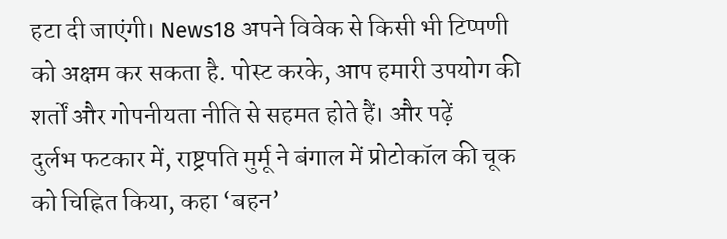हटा दी जाएंगी। News18 अपने विवेक से किसी भी टिप्पणी को अक्षम कर सकता है. पोस्ट करके, आप हमारी उपयोग की शर्तों और गोपनीयता नीति से सहमत होते हैं। और पढ़ें
दुर्लभ फटकार में, राष्ट्रपति मुर्मू ने बंगाल में प्रोटोकॉल की चूक को चिह्नित किया, कहा ‘बहन’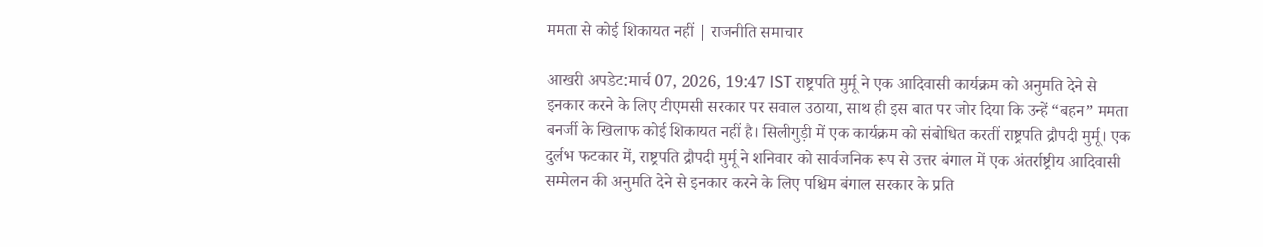ममता से कोई शिकायत नहीं | राजनीति समाचार

आखरी अपडेट:मार्च 07, 2026, 19:47 IST राष्ट्रपति मुर्मू ने एक आदिवासी कार्यक्रम को अनुमति देने से इनकार करने के लिए टीएमसी सरकार पर सवाल उठाया, साथ ही इस बात पर जोर दिया कि उन्हें “बहन” ममता बनर्जी के खिलाफ कोई शिकायत नहीं है। सिलीगुड़ी में एक कार्यक्रम को संबोधित करतीं राष्ट्रपति द्रौपदी मुर्मू। एक दुर्लभ फटकार में, राष्ट्रपति द्रौपदी मुर्मू ने शनिवार को सार्वजनिक रूप से उत्तर बंगाल में एक अंतर्राष्ट्रीय आदिवासी सम्मेलन की अनुमति देने से इनकार करने के लिए पश्चिम बंगाल सरकार के प्रति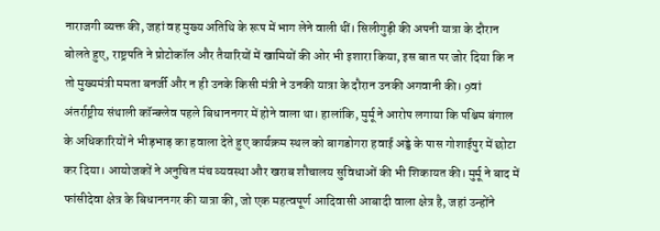नाराजगी व्यक्त की, जहां वह मुख्य अतिथि के रूप में भाग लेने वाली थीं। सिलीगुड़ी की अपनी यात्रा के दौरान बोलते हुए, राष्ट्रपति ने प्रोटोकॉल और तैयारियों में खामियों की ओर भी इशारा किया, इस बात पर जोर दिया कि न तो मुख्यमंत्री ममता बनर्जी और न ही उनके किसी मंत्री ने उनकी यात्रा के दौरान उनकी अगवानी की। 9वां अंतर्राष्ट्रीय संथाली कॉन्क्लेव पहले बिधाननगर में होने वाला था। हालांकि, मुर्मू ने आरोप लगाया कि पश्चिम बंगाल के अधिकारियों ने भीड़भाड़ का हवाला देते हुए कार्यक्रम स्थल को बागडोगरा हवाई अड्डे के पास गोशाईपुर में छोटा कर दिया। आयोजकों ने अनुचित मंच व्यवस्था और खराब शौचालय सुविधाओं की भी शिकायत की। मुर्मू ने बाद में फांसीदेवा क्षेत्र के बिधाननगर की यात्रा की, जो एक महत्वपूर्ण आदिवासी आबादी वाला क्षेत्र है, जहां उन्होंने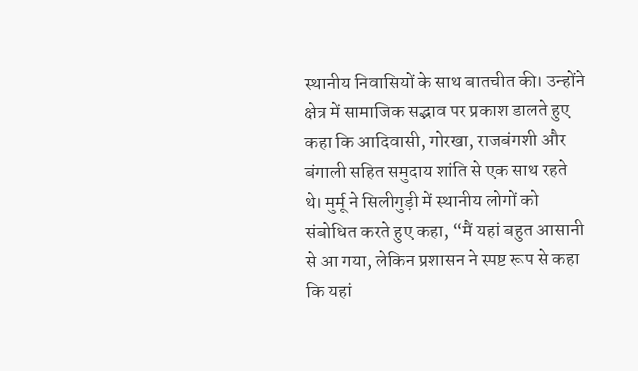स्थानीय निवासियों के साथ बातचीत की। उन्होंने क्षेत्र में सामाजिक सद्भाव पर प्रकाश डालते हुए कहा कि आदिवासी, गोरखा, राजबंगशी और बंगाली सहित समुदाय शांति से एक साथ रहते थे। मुर्मू ने सिलीगुड़ी में स्थानीय लोगों को संबोधित करते हुए कहा, “मैं यहां बहुत आसानी से आ गया, लेकिन प्रशासन ने स्पष्ट रूप से कहा कि यहां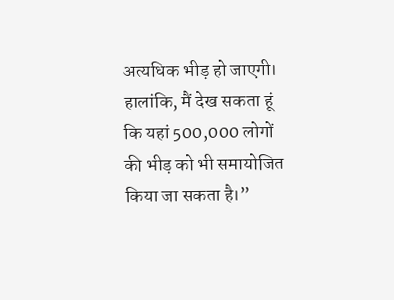अत्यधिक भीड़ हो जाएगी। हालांकि, मैं देख सकता हूं कि यहां 500,000 लोगों की भीड़ को भी समायोजित किया जा सकता है।”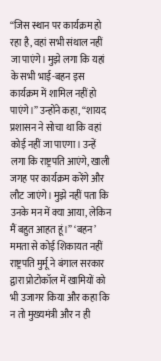“जिस स्थान पर कार्यक्रम हो रहा है, वहां सभी संथाल नहीं जा पाएंगे। मुझे लगा कि यहां के सभी भाई-बहन इस कार्यक्रम में शामिल नहीं हो पाएंगे।” उन्होंने कहा, “शायद प्रशासन ने सोचा था कि वहां कोई नहीं जा पाएगा। उन्हें लगा कि राष्ट्रपति आएंगे, खाली जगह पर कार्यक्रम करेंगे और लौट जाएंगे। मुझे नहीं पता कि उनके मन में क्या आया, लेकिन मैं बहुत आहत हूं।” ‘बहन’ ममता से कोई शिकायत नहीं राष्ट्रपति मुर्मू ने बंगाल सरकार द्वारा प्रोटोकॉल में खामियों को भी उजागर किया और कहा कि न तो मुख्यमंत्री और न ही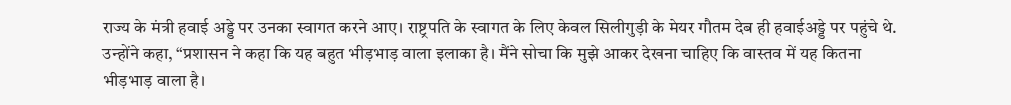राज्य के मंत्री हवाई अड्डे पर उनका स्वागत करने आए। राष्ट्रपति के स्वागत के लिए केवल सिलीगुड़ी के मेयर गौतम देब ही हवाईअड्डे पर पहुंचे थे. उन्होंने कहा, “प्रशासन ने कहा कि यह बहुत भीड़भाड़ वाला इलाका है। मैंने सोचा कि मुझे आकर देखना चाहिए कि वास्तव में यह कितना भीड़भाड़ वाला है।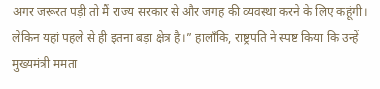अगर जरूरत पड़ी तो मैं राज्य सरकार से और जगह की व्यवस्था करने के लिए कहूंगी। लेकिन यहां पहले से ही इतना बड़ा क्षेत्र है।” हालाँकि, राष्ट्रपति ने स्पष्ट किया कि उन्हें मुख्यमंत्री ममता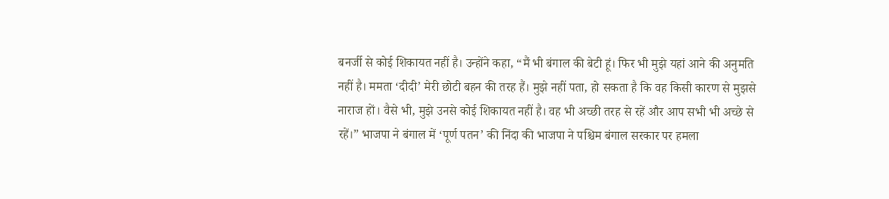बनर्जी से कोई शिकायत नहीं है। उन्होंने कहा, “मैं भी बंगाल की बेटी हूं। फिर भी मुझे यहां आने की अनुमति नहीं है। ममता ‘दीदी’ मेरी छोटी बहन की तरह हैं। मुझे नहीं पता, हो सकता है कि वह किसी कारण से मुझसे नाराज हों। वैसे भी, मुझे उनसे कोई शिकायत नहीं है। वह भी अच्छी तरह से रहें और आप सभी भी अच्छे से रहें।” भाजपा ने बंगाल में ‘पूर्ण पतन’ की निंदा की भाजपा ने पश्चिम बंगाल सरकार पर हमला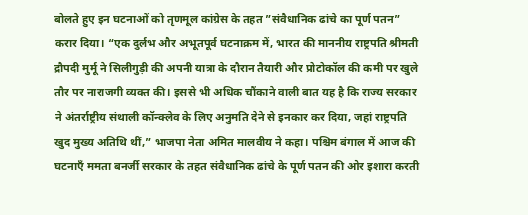बोलते हुए इन घटनाओं को तृणमूल कांग्रेस के तहत ”संवैधानिक ढांचे का पूर्ण पतन” करार दिया। “एक दुर्लभ और अभूतपूर्व घटनाक्रम में, भारत की माननीय राष्ट्रपति श्रीमती द्रौपदी मुर्मू ने सिलीगुड़ी की अपनी यात्रा के दौरान तैयारी और प्रोटोकॉल की कमी पर खुले तौर पर नाराजगी व्यक्त की। इससे भी अधिक चौंकाने वाली बात यह है कि राज्य सरकार ने अंतर्राष्ट्रीय संथाली कॉन्क्लेव के लिए अनुमति देने से इनकार कर दिया, जहां राष्ट्रपति खुद मुख्य अतिथि थीं,” भाजपा नेता अमित मालवीय ने कहा। पश्चिम बंगाल में आज की घटनाएँ ममता बनर्जी सरकार के तहत संवैधानिक ढांचे के पूर्ण पतन की ओर इशारा करती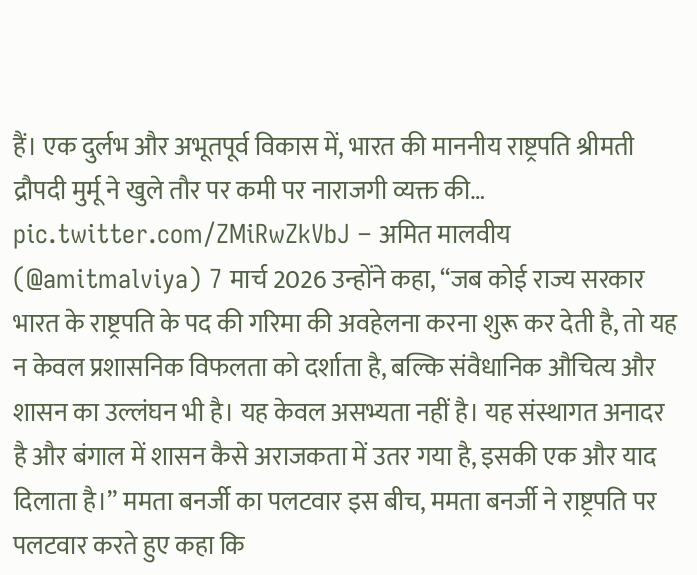हैं। एक दुर्लभ और अभूतपूर्व विकास में, भारत की माननीय राष्ट्रपति श्रीमती द्रौपदी मुर्मू ने खुले तौर पर कमी पर नाराजगी व्यक्त की… pic.twitter.com/ZMiRwZkVbJ – अमित मालवीय (@amitmalviya) 7 मार्च 2026 उन्होंने कहा, “जब कोई राज्य सरकार भारत के राष्ट्रपति के पद की गरिमा की अवहेलना करना शुरू कर देती है, तो यह न केवल प्रशासनिक विफलता को दर्शाता है, बल्कि संवैधानिक औचित्य और शासन का उल्लंघन भी है। यह केवल असभ्यता नहीं है। यह संस्थागत अनादर है और बंगाल में शासन कैसे अराजकता में उतर गया है, इसकी एक और याद दिलाता है।” ममता बनर्जी का पलटवार इस बीच, ममता बनर्जी ने राष्ट्रपति पर पलटवार करते हुए कहा कि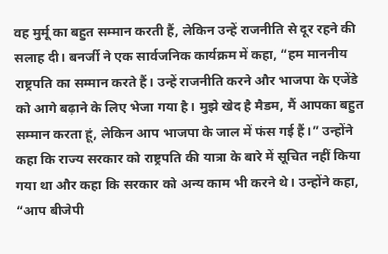वह मुर्मू का बहुत सम्मान करती हैं, लेकिन उन्हें राजनीति से दूर रहने की सलाह दी। बनर्जी ने एक सार्वजनिक कार्यक्रम में कहा, “हम माननीय राष्ट्रपति का सम्मान करते हैं। उन्हें राजनीति करने और भाजपा के एजेंडे को आगे बढ़ाने के लिए भेजा गया है। मुझे खेद है मैडम, मैं आपका बहुत सम्मान करता हूं, लेकिन आप भाजपा के जाल में फंस गई हैं।” उन्होंने कहा कि राज्य सरकार को राष्ट्रपति की यात्रा के बारे में सूचित नहीं किया गया था और कहा कि सरकार को अन्य काम भी करने थे। उन्होंने कहा, “आप बीजेपी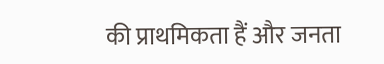की प्राथमिकता हैं और जनता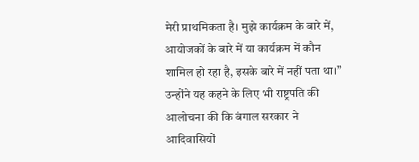मेरी प्राथमिकता है। मुझे कार्यक्रम के बारे में, आयोजकों के बारे में या कार्यक्रम में कौन शामिल हो रहा है, इसके बारे में नहीं पता था।” उन्होंने यह कहने के लिए भी राष्ट्रपति की आलोचना की कि बंगाल सरकार ने आदिवासियों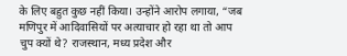के लिए बहुत कुछ नहीं किया। उन्होंने आरोप लगाया, “जब मणिपुर में आदिवासियों पर अत्याचार हो रहा था तो आप चुप क्यों थे? राजस्थान, मध्य प्रदेश और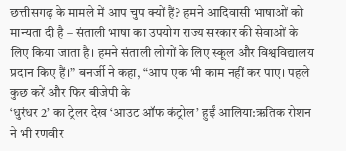छत्तीसगढ़ के मामले में आप चुप क्यों हैं? हमने आदिवासी भाषाओं को मान्यता दी है – संताली भाषा का उपयोग राज्य सरकार की सेवाओं के लिए किया जाता है। हमने संताली लोगों के लिए स्कूल और विश्वविद्यालय प्रदान किए हैं।” बनर्जी ने कहा, “आप एक भी काम नहीं कर पाए। पहले कुछ करें और फिर बीजेपी के
‘धुरंधर 2’ का ट्रेलर देख ‘आउट ऑफ कंट्रोल’ हुईं आलिया:ऋतिक रोशन ने भी रणवीर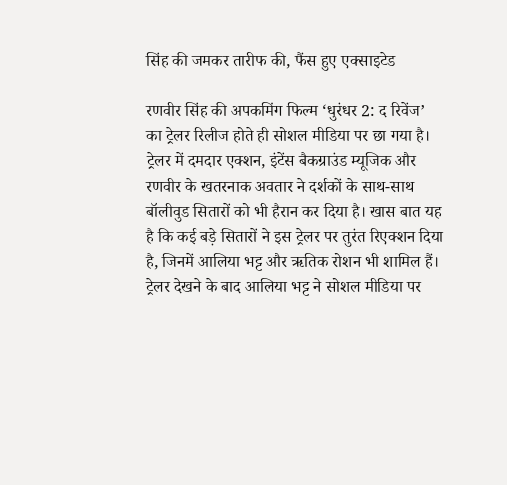सिंह की जमकर तारीफ की, फैंस हुए एक्साइटेड

रणवीर सिंह की अपकमिंग फिल्म ‘धुरंधर 2: द रिवेंज’ का ट्रेलर रिलीज होते ही सोशल मीडिया पर छा गया है। ट्रेलर में दमदार एक्शन, इंटेंस बैकग्राउंड म्यूजिक और रणवीर के खतरनाक अवतार ने दर्शकों के साथ-साथ बॉलीवुड सितारों को भी हैरान कर दिया है। खास बात यह है कि कई बड़े सितारों ने इस ट्रेलर पर तुरंत रिएक्शन दिया है, जिनमें आलिया भट्ट और ऋतिक रोशन भी शामिल हैं। ट्रेलर देखने के बाद आलिया भट्ट ने सोशल मीडिया पर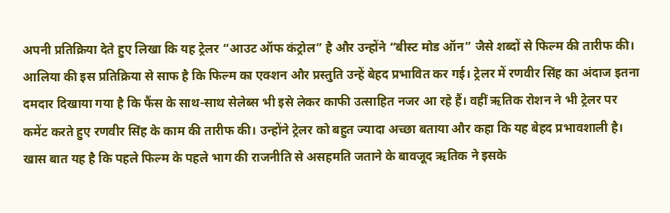अपनी प्रतिक्रिया देते हुए लिखा कि यह ट्रेलर “आउट ऑफ कंट्रोल” है और उन्होंने “बीस्ट मोड ऑन” जैसे शब्दों से फिल्म की तारीफ की। आलिया की इस प्रतिक्रिया से साफ है कि फिल्म का एक्शन और प्रस्तुति उन्हें बेहद प्रभावित कर गई। ट्रेलर में रणवीर सिंह का अंदाज इतना दमदार दिखाया गया है कि फैंस के साथ-साथ सेलेब्स भी इसे लेकर काफी उत्साहित नजर आ रहे हैं। वहीं ऋतिक रोशन ने भी ट्रेलर पर कमेंट करते हुए रणवीर सिंह के काम की तारीफ की। उन्होंने ट्रेलर को बहुत ज्यादा अच्छा बताया और कहा कि यह बेहद प्रभावशाली है। खास बात यह है कि पहले फिल्म के पहले भाग की राजनीति से असहमति जताने के बावजूद ऋतिक ने इसके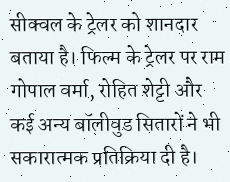सीक्वल के ट्रेलर को शानदार बताया है। फिल्म के ट्रेलर पर राम गोपाल वर्मा, रोहित शेट्टी और कई अन्य बॉलीवुड सितारों ने भी सकारात्मक प्रतिक्रिया दी है।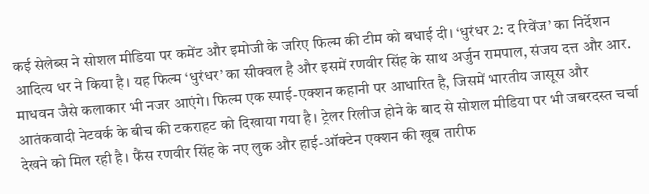कई सेलेब्स ने सोशल मीडिया पर कमेंट और इमोजी के जरिए फिल्म की टीम को बधाई दी। ‘धुरंधर 2: द रिवेंज’ का निर्देशन आदित्य धर ने किया है। यह फिल्म ‘धुरंधर’ का सीक्वल है और इसमें रणवीर सिंह के साथ अर्जुन रामपाल, संजय दत्त और आर. माधवन जैसे कलाकार भी नजर आएंगे। फिल्म एक स्पाई-एक्शन कहानी पर आधारित है, जिसमें भारतीय जासूस और आतंकवादी नेटवर्क के बीच की टकराहट को दिखाया गया है। ट्रेलर रिलीज होने के बाद से सोशल मीडिया पर भी जबरदस्त चर्चा देखने को मिल रही है। फैंस रणवीर सिंह के नए लुक और हाई-ऑक्टेन एक्शन की खूब तारीफ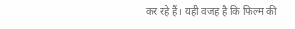कर रहे हैं। यही वजह है कि फिल्म की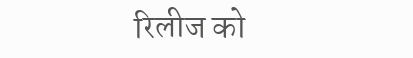रिलीज को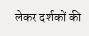लेकर दर्शकों की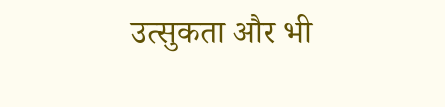उत्सुकता और भी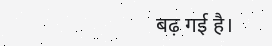बढ़ गई है।